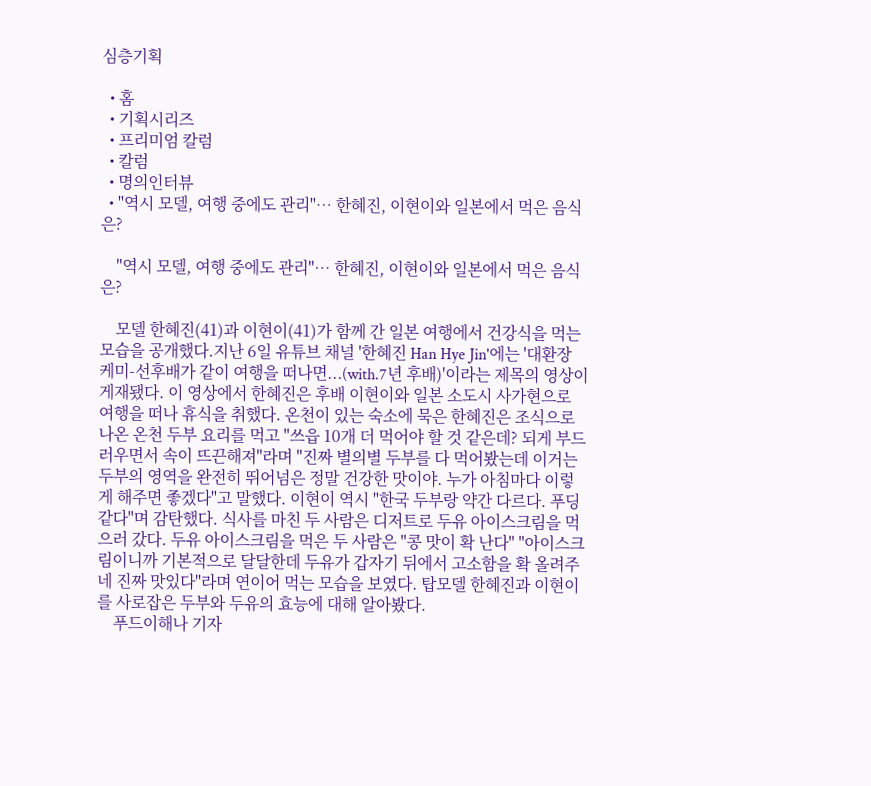심층기획

  • 홈
  • 기획시리즈
  • 프리미엄 칼럼
  • 칼럼
  • 명의인터뷰
  • "역시 모델, 여행 중에도 관리"… 한혜진, 이현이와 일본에서 먹은 음식은?

    "역시 모델, 여행 중에도 관리"… 한혜진, 이현이와 일본에서 먹은 음식은?

    모델 한혜진(41)과 이현이(41)가 함께 간 일본 여행에서 건강식을 먹는 모습을 공개했다.지난 6일 유튜브 채널 '한혜진 Han Hye Jin'에는 '대환장 케미-선후배가 같이 여행을 떠나면...(with.7년 후배)'이라는 제목의 영상이 게재됐다. 이 영상에서 한혜진은 후배 이현이와 일본 소도시 사가현으로 여행을 떠나 휴식을 취했다. 온천이 있는 숙소에 묵은 한혜진은 조식으로 나온 온천 두부 요리를 먹고 "쓰읍 10개 더 먹어야 할 것 같은데? 되게 부드러우면서 속이 뜨끈해져"라며 "진짜 별의별 두부를 다 먹어봤는데 이거는 두부의 영역을 완전히 뛰어넘은 정말 건강한 맛이야. 누가 아침마다 이렇게 해주면 좋겠다"고 말했다. 이현이 역시 "한국 두부랑 약간 다르다. 푸딩 같다"며 감탄했다. 식사를 마친 두 사람은 디저트로 두유 아이스크림을 먹으러 갔다. 두유 아이스크림을 먹은 두 사람은 "콩 맛이 확 난다" "아이스크림이니까 기본적으로 달달한데 두유가 갑자기 뒤에서 고소함을 확 올려주네 진짜 맛있다"라며 연이어 먹는 모습을 보였다. 탑모델 한혜진과 이현이를 사로잡은 두부와 두유의 효능에 대해 알아봤다.
    푸드이해나 기자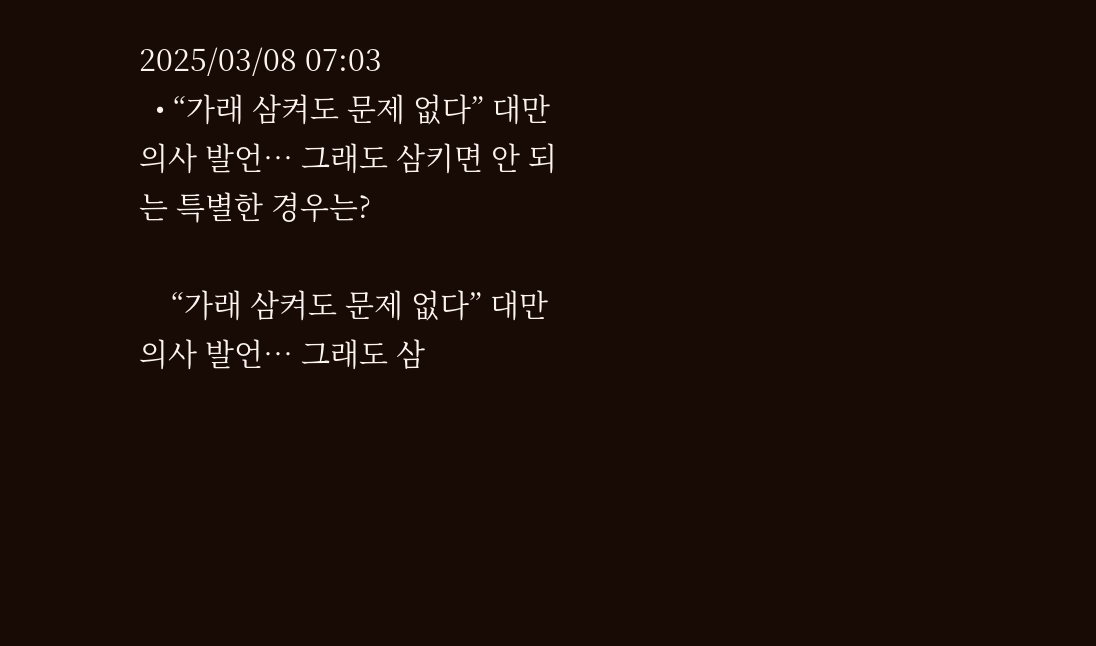2025/03/08 07:03
  • “가래 삼켜도 문제 없다” 대만 의사 발언… 그래도 삼키면 안 되는 특별한 경우는?

    “가래 삼켜도 문제 없다” 대만 의사 발언… 그래도 삼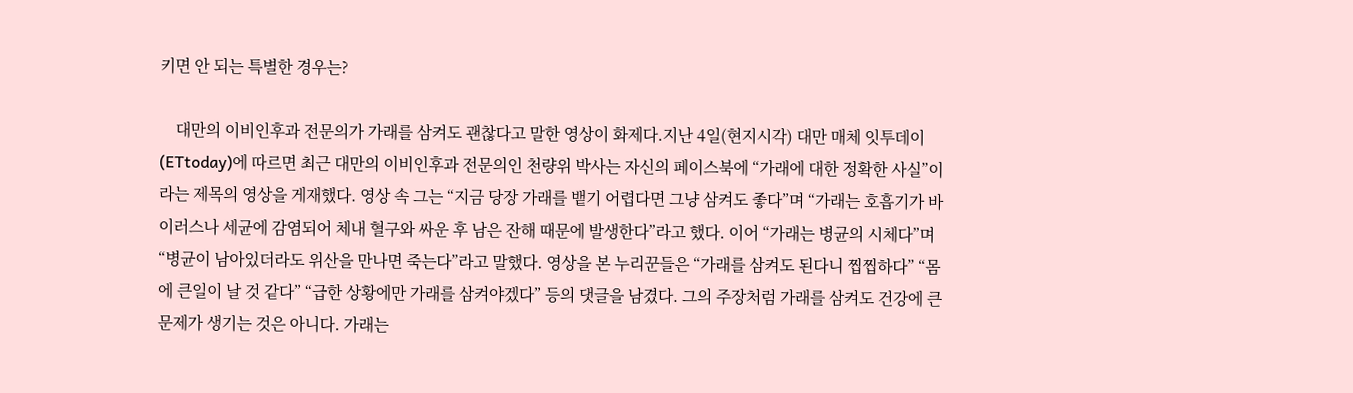키면 안 되는 특별한 경우는?

    대만의 이비인후과 전문의가 가래를 삼켜도 괜찮다고 말한 영상이 화제다.지난 4일(현지시각) 대만 매체 잇투데이(ETtoday)에 따르면 최근 대만의 이비인후과 전문의인 천량위 박사는 자신의 페이스북에 “가래에 대한 정확한 사실”이라는 제목의 영상을 게재했다. 영상 속 그는 “지금 당장 가래를 뱉기 어렵다면 그냥 삼켜도 좋다”며 “가래는 호흡기가 바이러스나 세균에 감염되어 체내 혈구와 싸운 후 남은 잔해 때문에 발생한다”라고 했다. 이어 “가래는 병균의 시체다”며 “병균이 남아있더라도 위산을 만나면 죽는다”라고 말했다. 영상을 본 누리꾼들은 “가래를 삼켜도 된다니 찝찝하다” “몸에 큰일이 날 것 같다” “급한 상황에만 가래를 삼켜야겠다” 등의 댓글을 남겼다. 그의 주장처럼 가래를 삼켜도 건강에 큰 문제가 생기는 것은 아니다. 가래는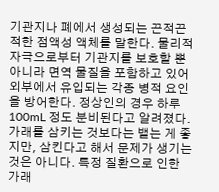기관지나 폐에서 생성되는 끈적끈적한 점액성 액체를 말한다. 물리적 자극으로부터 기관지를 보호할 뿐 아니라 면역 물질을 포함하고 있어 외부에서 유입되는 각종 병적 요인을 방어한다. 정상인의 경우 하루 100mL 정도 분비된다고 알려졌다. 가래를 삼키는 것보다는 뱉는 게 좋지만, 삼킨다고 해서 문제가 생기는 것은 아니다. 특정 질환으로 인한 가래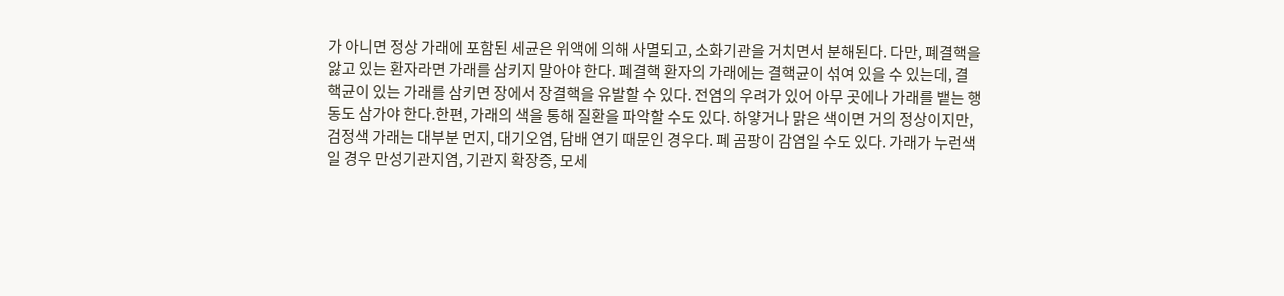가 아니면 정상 가래에 포함된 세균은 위액에 의해 사멸되고, 소화기관을 거치면서 분해된다. 다만, 폐결핵을 앓고 있는 환자라면 가래를 삼키지 말아야 한다. 폐결핵 환자의 가래에는 결핵균이 섞여 있을 수 있는데, 결핵균이 있는 가래를 삼키면 장에서 장결핵을 유발할 수 있다. 전염의 우려가 있어 아무 곳에나 가래를 뱉는 행동도 삼가야 한다.한편, 가래의 색을 통해 질환을 파악할 수도 있다. 하얗거나 맑은 색이면 거의 정상이지만, 검정색 가래는 대부분 먼지, 대기오염, 담배 연기 때문인 경우다. 폐 곰팡이 감염일 수도 있다. 가래가 누런색일 경우 만성기관지염, 기관지 확장증, 모세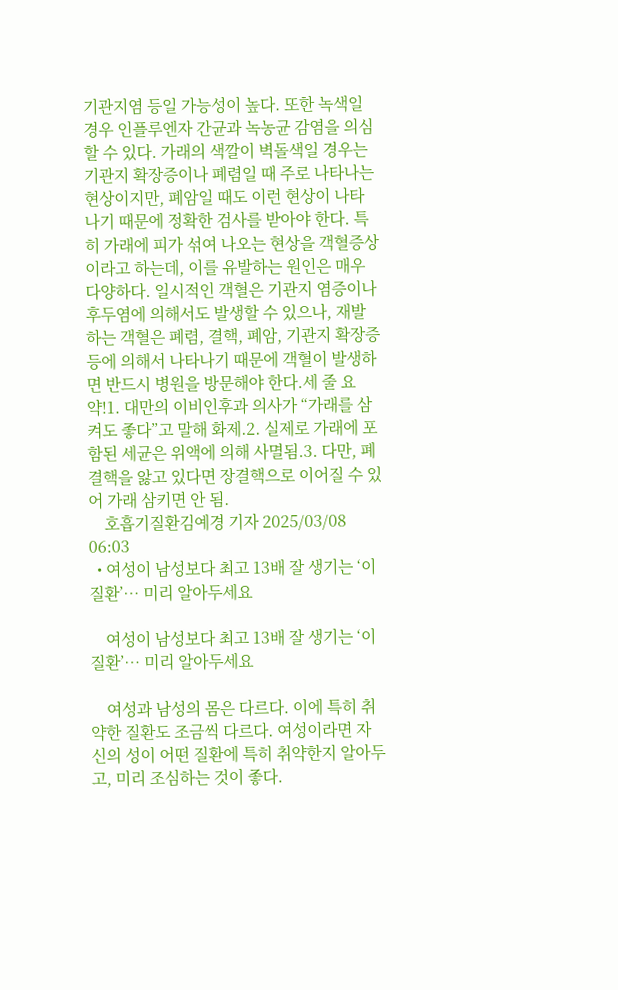기관지염 등일 가능성이 높다. 또한 녹색일 경우 인플루엔자 간균과 녹농균 감염을 의심할 수 있다. 가래의 색깔이 벽돌색일 경우는 기관지 확장증이나 폐렴일 때 주로 나타나는 현상이지만, 폐암일 때도 이런 현상이 나타나기 때문에 정확한 검사를 받아야 한다. 특히 가래에 피가 섞여 나오는 현상을 객혈증상이라고 하는데, 이를 유발하는 원인은 매우 다양하다. 일시적인 객혈은 기관지 염증이나 후두염에 의해서도 발생할 수 있으나, 재발하는 객혈은 폐렴, 결핵, 폐암, 기관지 확장증 등에 의해서 나타나기 때문에 객혈이 발생하면 반드시 병원을 방문해야 한다.세 줄 요약!1. 대만의 이비인후과 의사가 “가래를 삼켜도 좋다”고 말해 화제.2. 실제로 가래에 포함된 세균은 위액에 의해 사멸됨.3. 다만, 폐결핵을 앓고 있다면 장결핵으로 이어질 수 있어 가래 삼키면 안 됨.
    호흡기질환김예경 기자 2025/03/08 06:03
  • 여성이 남성보다 최고 13배 잘 생기는 ‘이 질환’… 미리 알아두세요

    여성이 남성보다 최고 13배 잘 생기는 ‘이 질환’… 미리 알아두세요

    여성과 남성의 몸은 다르다. 이에 특히 취약한 질환도 조금씩 다르다. 여성이라면 자신의 성이 어떤 질환에 특히 취약한지 알아두고, 미리 조심하는 것이 좋다.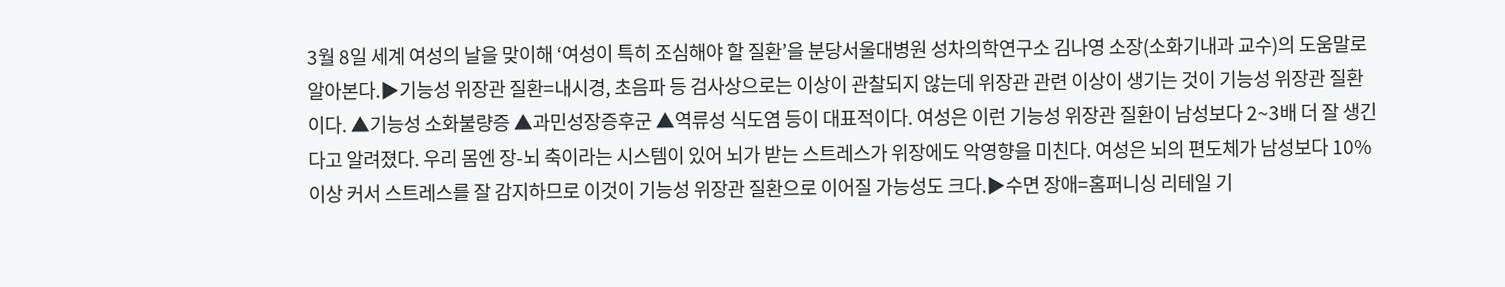3월 8일 세계 여성의 날을 맞이해 ‘여성이 특히 조심해야 할 질환’을 분당서울대병원 성차의학연구소 김나영 소장(소화기내과 교수)의 도움말로 알아본다.▶기능성 위장관 질환=내시경, 초음파 등 검사상으로는 이상이 관찰되지 않는데 위장관 관련 이상이 생기는 것이 기능성 위장관 질환이다. ▲기능성 소화불량증 ▲과민성장증후군 ▲역류성 식도염 등이 대표적이다. 여성은 이런 기능성 위장관 질환이 남성보다 2~3배 더 잘 생긴다고 알려졌다. 우리 몸엔 장-뇌 축이라는 시스템이 있어 뇌가 받는 스트레스가 위장에도 악영향을 미친다. 여성은 뇌의 편도체가 남성보다 10% 이상 커서 스트레스를 잘 감지하므로 이것이 기능성 위장관 질환으로 이어질 가능성도 크다.▶수면 장애=홈퍼니싱 리테일 기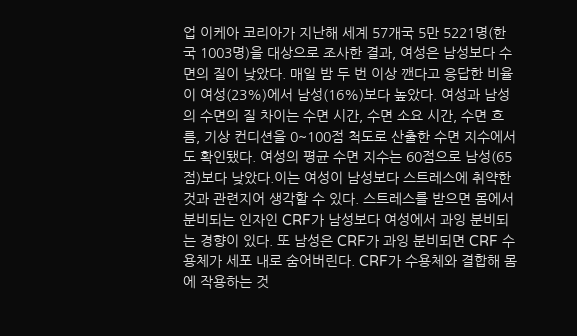업 이케아 코리아가 지난해 세계 57개국 5만 5221명(한국 1003명)을 대상으로 조사한 결과, 여성은 남성보다 수면의 질이 낮았다. 매일 밤 두 번 이상 깬다고 응답한 비율이 여성(23%)에서 남성(16%)보다 높았다. 여성과 남성의 수면의 질 차이는 수면 시간, 수면 소요 시간, 수면 흐름, 기상 컨디션을 0~100점 척도로 산출한 수면 지수에서도 확인됐다. 여성의 평균 수면 지수는 60점으로 남성(65점)보다 낮았다.이는 여성이 남성보다 스트레스에 취약한 것과 관련지어 생각할 수 있다. 스트레스를 받으면 몸에서 분비되는 인자인 CRF가 남성보다 여성에서 과잉 분비되는 경향이 있다. 또 남성은 CRF가 과잉 분비되면 CRF 수용체가 세포 내로 숨어버린다. CRF가 수용체와 결합해 몸에 작용하는 것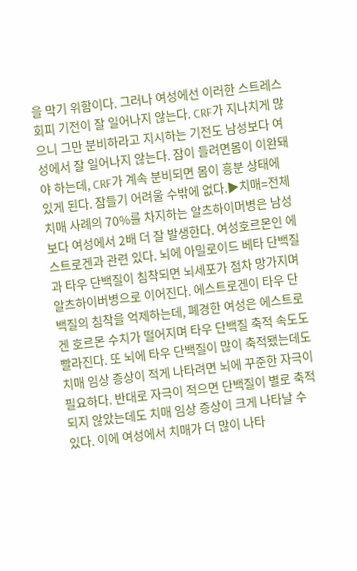을 막기 위함이다. 그러나 여성에선 이러한 스트레스 회피 기전이 잘 일어나지 않는다. CRF가 지나치게 많으니 그만 분비하라고 지시하는 기전도 남성보다 여성에서 잘 일어나지 않는다. 잠이 들려면몸이 이완돼야 하는데, CRF가 계속 분비되면 몸이 흥분 상태에 있게 된다. 잠들기 어려울 수밖에 없다.▶치매=전체 치매 사례의 70%를 차지하는 알츠하이머병은 남성보다 여성에서 2배 더 잘 발생한다. 여성호르몬인 에스트로겐과 관련 있다. 뇌에 아밀로이드 베타 단백질과 타우 단백질이 침착되면 뇌세포가 점차 망가지며 알츠하이버병으로 이어진다. 에스트로겐이 타우 단백질의 침착을 억제하는데, 폐경한 여성은 에스트로겐 호르몬 수치가 떨어지며 타우 단백질 축적 속도도 빨라진다. 또 뇌에 타우 단백질이 많이 축적됐는데도 치매 임상 증상이 적게 나타려면 뇌에 꾸준한 자극이 필요하다. 반대로 자극이 적으면 단백질이 별로 축적되지 않았는데도 치매 임상 증상이 크게 나타날 수 있다. 이에 여성에서 치매가 더 많이 나타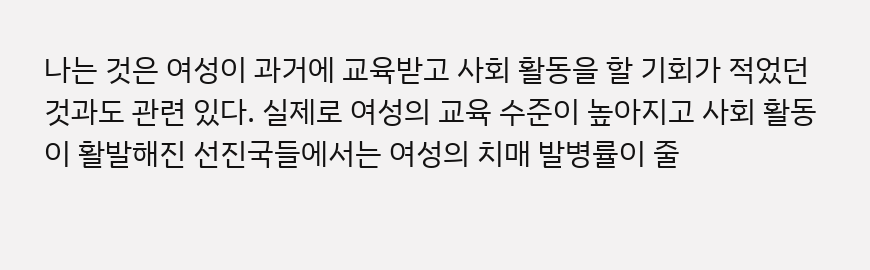나는 것은 여성이 과거에 교육받고 사회 활동을 할 기회가 적었던 것과도 관련 있다. 실제로 여성의 교육 수준이 높아지고 사회 활동이 활발해진 선진국들에서는 여성의 치매 발병률이 줄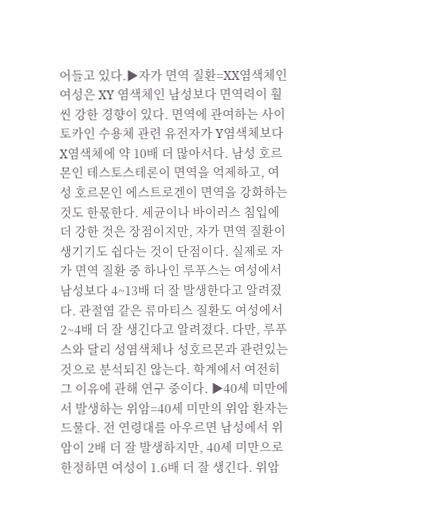어들고 있다.▶자가 면역 질환=XX염색체인 여성은 XY 염색체인 남성보다 면역력이 훨씬 강한 경향이 있다. 면역에 관여하는 사이토카인 수용체 관련 유전자가 Y염색체보다 X염색체에 약 10배 더 많아서다. 남성 호르몬인 테스토스테론이 면역을 억제하고, 여성 호르몬인 에스트로겐이 면역을 강화하는 것도 한몫한다. 세균이나 바이러스 침입에 더 강한 것은 장점이지만, 자가 면역 질환이 생기기도 쉽다는 것이 단점이다. 실제로 자가 면역 질환 중 하나인 루푸스는 여성에서 남성보다 4~13배 더 잘 발생한다고 알려졌다. 관절염 같은 류마티스 질환도 여성에서 2~4배 더 잘 생긴다고 알려졌다. 다만, 루푸스와 달리 성염색체나 성호르몬과 관련있는 것으로 분석되진 않는다. 학계에서 여전히 그 이유에 관해 연구 중이다. ▶40세 미만에서 발생하는 위암=40세 미만의 위암 환자는 드물다. 전 연령대를 아우르면 남성에서 위암이 2배 더 잘 발생하지만, 40세 미만으로 한정하면 여성이 1.6배 더 잘 생긴다. 위암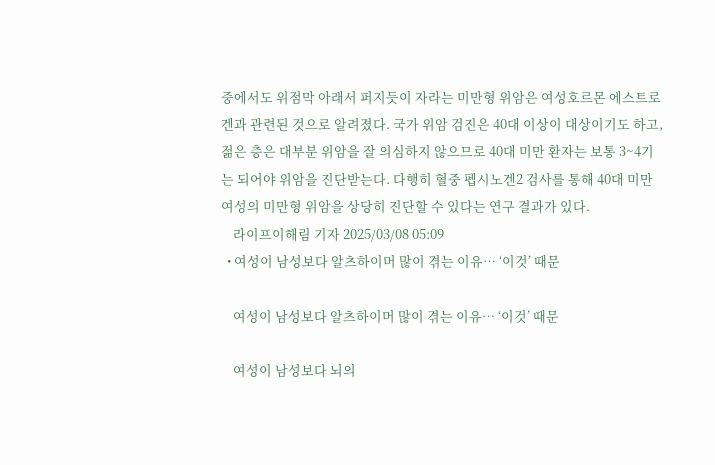중에서도 위점막 아래서 퍼지듯이 자라는 미만형 위암은 여성호르몬 에스트로겐과 관련된 것으로 알려졌다. 국가 위암 검진은 40대 이상이 대상이기도 하고, 젊은 층은 대부분 위암을 잘 의심하지 않으므로 40대 미만 환자는 보통 3~4기는 되어야 위암을 진단받는다. 다행히 혈중 펩시노겐2 검사를 통해 40대 미만 여성의 미만형 위암을 상당히 진단할 수 있다는 연구 결과가 있다.
    라이프이해림 기자 2025/03/08 05:09
  • 여성이 남성보다 알츠하이머 많이 겪는 이유… ‘이것’ 때문

    여성이 남성보다 알츠하이머 많이 겪는 이유… ‘이것’ 때문

    여성이 남성보다 뇌의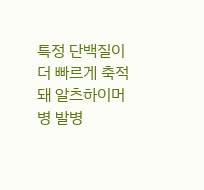특정 단백질이 더 빠르게 축적돼 알츠하이머병 발병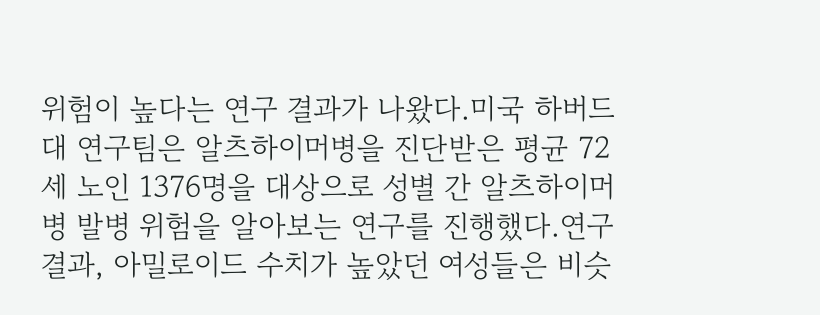위험이 높다는 연구 결과가 나왔다.미국 하버드대 연구팀은 알츠하이머병을 진단받은 평균 72세 노인 1376명을 대상으로 성별 간 알츠하이머병 발병 위험을 알아보는 연구를 진행했다.연구 결과, 아밀로이드 수치가 높았던 여성들은 비슷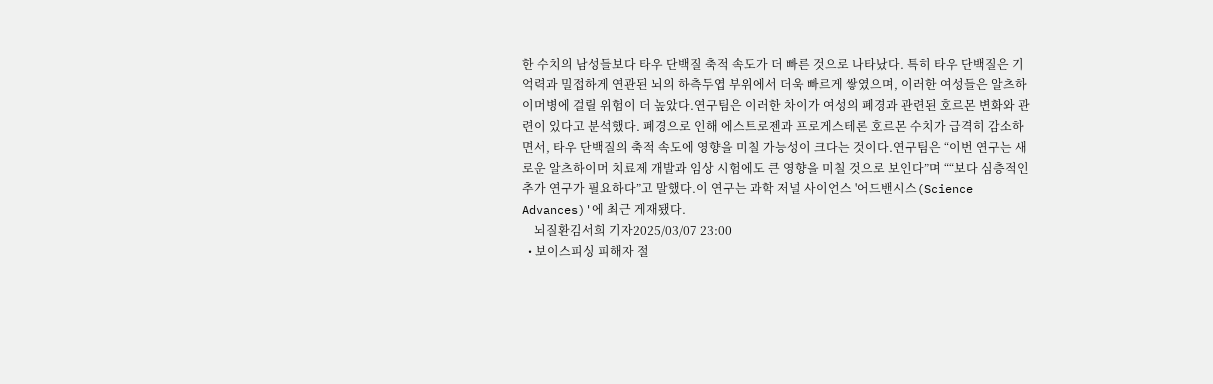한 수치의 남성들보다 타우 단백질 축적 속도가 더 빠른 것으로 나타났다. 특히 타우 단백질은 기억력과 밀접하게 연관된 뇌의 하측두엽 부위에서 더욱 빠르게 쌓였으며, 이러한 여성들은 알츠하이머병에 걸릴 위험이 더 높았다.연구팀은 이러한 차이가 여성의 폐경과 관련된 호르몬 변화와 관련이 있다고 분석했다. 폐경으로 인해 에스트로젠과 프로게스테론 호르몬 수치가 급격히 감소하면서, 타우 단백질의 축적 속도에 영향을 미칠 가능성이 크다는 것이다.연구팀은 “이번 연구는 새로운 알츠하이머 치료제 개발과 임상 시험에도 큰 영향을 미칠 것으로 보인다”며 ““보다 심층적인 추가 연구가 필요하다”고 말했다.이 연구는 과학 저널 사이언스 '어드밴시스(Science Advances)'에 최근 게재됐다.
    뇌질환김서희 기자2025/03/07 23:00
  • 보이스피싱 피해자 절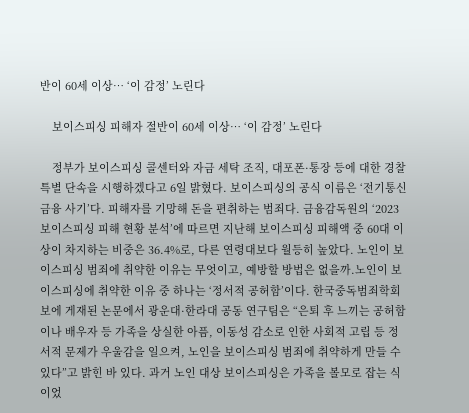반이 60세 이상… ‘이 감정’ 노린다

    보이스피싱 피해자 절반이 60세 이상… ‘이 감정’ 노린다

    정부가 보이스피싱 콜센터와 자금 세탁 조직, 대포폰·통장 등에 대한 경찰 특별 단속을 시행하겠다고 6일 밝혔다. 보이스피싱의 공식 이름은 ‘전기통신금융 사기’다. 피해자를 기망해 돈을 편취하는 범죄다. 금융감독원의 ‘2023 보이스피싱 피해 현황 분석’에 따르면 지난해 보이스피싱 피해액 중 60대 이상이 차지하는 비중은 36.4%로, 다른 연령대보다 월등히 높았다. 노인이 보이스피싱 범죄에 취약한 이유는 무엇이고, 예방할 방법은 없을까.노인이 보이스피싱에 취약한 이유 중 하나는 ‘정서적 공허함’이다. 한국중독범죄학회보에 게재된 논문에서 광운대·한라대 공동 연구팀은 “은퇴 후 느끼는 공허함이나 배우자 등 가족을 상실한 아픔, 이동성 감소로 인한 사회적 고립 등 정서적 문제가 우울감을 일으켜, 노인을 보이스피싱 범죄에 취약하게 만들 수 있다”고 밝힌 바 있다. 과거 노인 대상 보이스피싱은 가족을 볼모로 잡는 식이었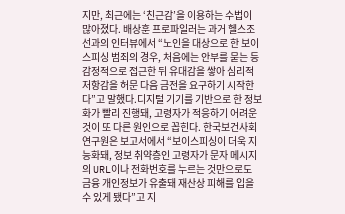지만, 최근에는 ‘친근감’을 이용하는 수법이 많아졌다. 배상훈 프로파일러는 과거 헬스조선과의 인터뷰에서 “노인을 대상으로 한 보이스피싱 범죄의 경우, 처음에는 안부를 묻는 등 감정적으로 접근한 뒤 유대감을 쌓아 심리적 저항감을 허문 다음 금전을 요구하기 시작한다”고 말했다.디지털 기기를 기반으로 한 정보화가 빨리 진행돼, 고령자가 적응하기 어려운 것이 또 다른 원인으로 꼽힌다. 한국보건사회연구원은 보고서에서 “보이스피싱이 더욱 지능화돼, 정보 취약층인 고령자가 문자 메시지의 URL이나 전화번호를 누르는 것만으로도 금융 개인정보가 유출돼 재산상 피해를 입을 수 있게 됐다”고 지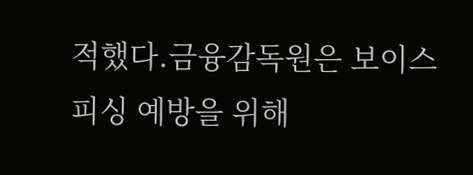적했다.금융감독원은 보이스피싱 예방을 위해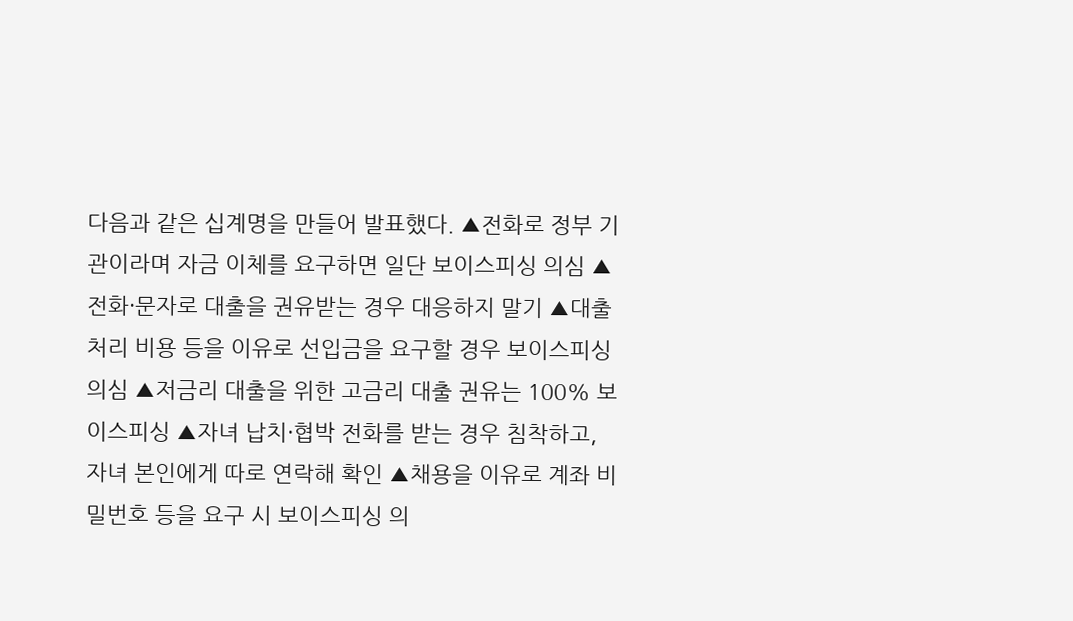다음과 같은 십계명을 만들어 발표했다. ▲전화로 정부 기관이라며 자금 이체를 요구하면 일단 보이스피싱 의심 ▲전화·문자로 대출을 권유받는 경우 대응하지 말기 ▲대출 처리 비용 등을 이유로 선입금을 요구할 경우 보이스피싱 의심 ▲저금리 대출을 위한 고금리 대출 권유는 100% 보이스피싱 ▲자녀 납치·협박 전화를 받는 경우 침착하고, 자녀 본인에게 따로 연락해 확인 ▲채용을 이유로 계좌 비밀번호 등을 요구 시 보이스피싱 의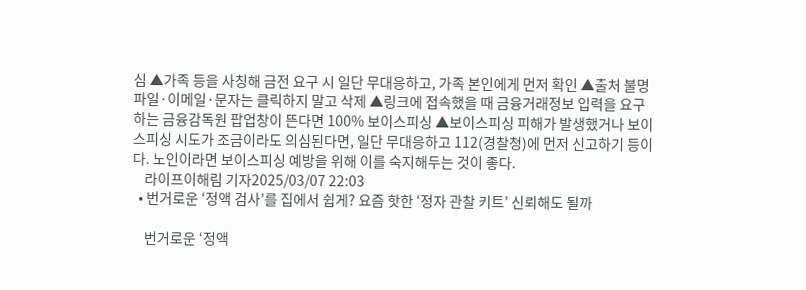심 ▲가족 등을 사칭해 금전 요구 시 일단 무대응하고, 가족 본인에게 먼저 확인 ▲출처 불명 파일·이메일·문자는 클릭하지 말고 삭제 ▲링크에 접속했을 때 금융거래정보 입력을 요구하는 금융감독원 팝업창이 뜬다면 100% 보이스피싱 ▲보이스피싱 피해가 발생했거나 보이스피싱 시도가 조금이라도 의심된다면, 일단 무대응하고 112(경찰청)에 먼저 신고하기 등이다. 노인이라면 보이스피싱 예방을 위해 이를 숙지해두는 것이 좋다.
    라이프이해림 기자2025/03/07 22:03
  • 번거로운 ‘정액 검사’를 집에서 쉽게? 요즘 핫한 ‘정자 관찰 키트’ 신뢰해도 될까

    번거로운 ‘정액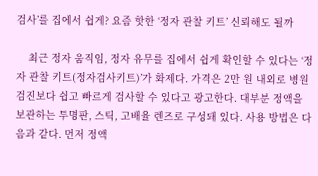검사’를 집에서 쉽게? 요즘 핫한 ‘정자 관찰 키트’ 신뢰해도 될까

    최근 정자 움직임, 정자 유무를 집에서 쉽게 확인할 수 있다는 ‘정자 관찰 키트(정자검사키트)’가 화제다. 가격은 2만 원 내외로 병원 검진보다 쉽고 빠르게 검사할 수 있다고 광고한다. 대부분 정액을 보관하는 투명판, 스틱, 고배율 렌즈로 구성돼 있다. 사용 방법은 다음과 같다. 먼저 정액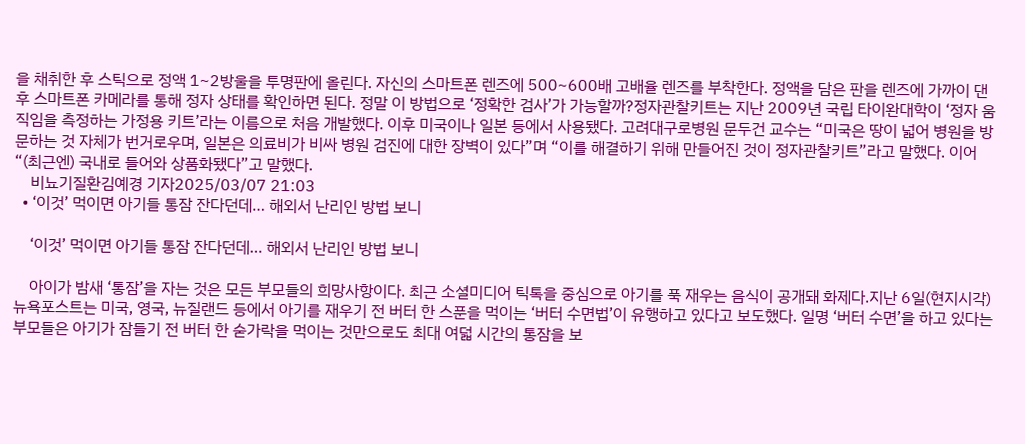을 채취한 후 스틱으로 정액 1~2방울을 투명판에 올린다. 자신의 스마트폰 렌즈에 500~600배 고배율 렌즈를 부착한다. 정액을 담은 판을 렌즈에 가까이 댄 후 스마트폰 카메라를 통해 정자 상태를 확인하면 된다. 정말 이 방법으로 ‘정확한 검사’가 가능할까?정자관찰키트는 지난 2009년 국립 타이완대학이 ‘정자 움직임을 측정하는 가정용 키트’라는 이름으로 처음 개발했다. 이후 미국이나 일본 등에서 사용됐다. 고려대구로병원 문두건 교수는 “미국은 땅이 넓어 병원을 방문하는 것 자체가 번거로우며, 일본은 의료비가 비싸 병원 검진에 대한 장벽이 있다”며 “이를 해결하기 위해 만들어진 것이 정자관찰키트”라고 말했다. 이어 “(최근엔) 국내로 들어와 상품화됐다”고 말했다.
    비뇨기질환김예경 기자2025/03/07 21:03
  • ‘이것’ 먹이면 아기들 통잠 잔다던데… 해외서 난리인 방법 보니

    ‘이것’ 먹이면 아기들 통잠 잔다던데… 해외서 난리인 방법 보니

    아이가 밤새 ‘통잠’을 자는 것은 모든 부모들의 희망사항이다. 최근 소셜미디어 틱톡을 중심으로 아기를 푹 재우는 음식이 공개돼 화제다.지난 6일(현지시각) 뉴욕포스트는 미국, 영국, 뉴질랜드 등에서 아기를 재우기 전 버터 한 스푼을 먹이는 ‘버터 수면법’이 유행하고 있다고 보도했다. 일명 ‘버터 수면’을 하고 있다는 부모들은 아기가 잠들기 전 버터 한 숟가락을 먹이는 것만으로도 최대 여덟 시간의 통잠을 보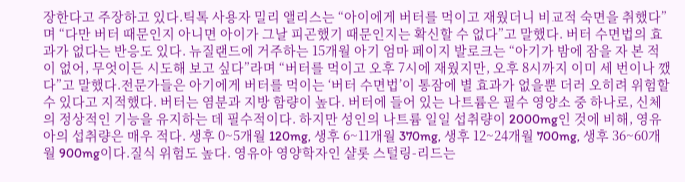장한다고 주장하고 있다.틱톡 사용자 밀리 앨리스는 “아이에게 버터를 먹이고 재웠더니 비교적 숙면을 취했다”며 “다만 버터 때문인지 아니면 아이가 그날 피곤했기 때문인지는 확신할 수 없다”고 말했다. 버터 수면법의 효과가 없다는 반응도 있다. 뉴질랜드에 거주하는 15개월 아기 엄마 페이지 발로크는 “아기가 밤에 잠을 자 본 적이 없어, 무엇이든 시도해 보고 싶다”라며 “버터를 먹이고 오후 7시에 재웠지만, 오후 8시까지 이미 세 번이나 깼다”고 말했다.전문가들은 아기에게 버터를 먹이는 ‘버터 수면법’이 통잠에 별 효과가 없을뿐 더러 오히려 위험할 수 있다고 지적했다. 버터는 염분과 지방 함량이 높다. 버터에 들어 있는 나트륨은 필수 영양소 중 하나로, 신체의 정상적인 기능을 유지하는 데 필수적이다. 하지만 성인의 나트륨 일일 섭취량이 2000mg인 것에 비해, 영유아의 섭취량은 매우 적다. 생후 0~5개월 120mg, 생후 6~11개월 370mg, 생후 12~24개월 700mg, 생후 36~60개월 900mg이다.질식 위험도 높다. 영유아 영양학자인 샬롯 스털링-리드는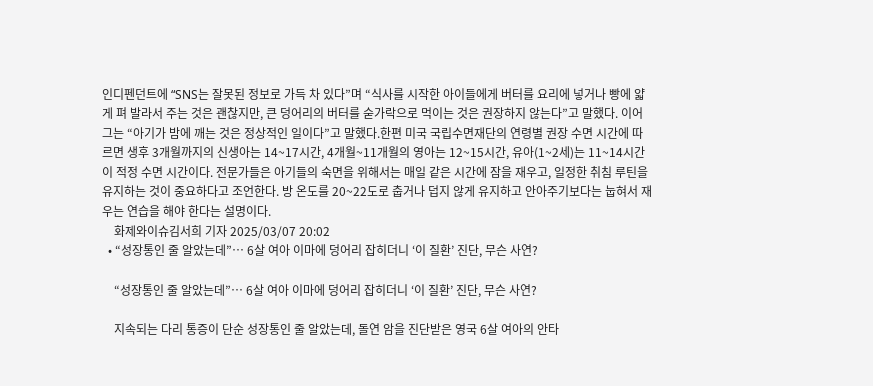인디펜던트에 “SNS는 잘못된 정보로 가득 차 있다”며 “식사를 시작한 아이들에게 버터를 요리에 넣거나 빵에 얇게 펴 발라서 주는 것은 괜찮지만, 큰 덩어리의 버터를 숟가락으로 먹이는 것은 권장하지 않는다”고 말했다. 이어 그는 “아기가 밤에 깨는 것은 정상적인 일이다”고 말했다.한편 미국 국립수면재단의 연령별 권장 수면 시간에 따르면 생후 3개월까지의 신생아는 14~17시간, 4개월~11개월의 영아는 12~15시간, 유아(1~2세)는 11~14시간이 적정 수면 시간이다. 전문가들은 아기들의 숙면을 위해서는 매일 같은 시간에 잠을 재우고, 일정한 취침 루틴을 유지하는 것이 중요하다고 조언한다. 방 온도를 20~22도로 춥거나 덥지 않게 유지하고 안아주기보다는 눕혀서 재우는 연습을 해야 한다는 설명이다.
    화제와이슈김서희 기자 2025/03/07 20:02
  • “성장통인 줄 알았는데”… 6살 여아 이마에 덩어리 잡히더니 ‘이 질환’ 진단, 무슨 사연?

    “성장통인 줄 알았는데”… 6살 여아 이마에 덩어리 잡히더니 ‘이 질환’ 진단, 무슨 사연?

    지속되는 다리 통증이 단순 성장통인 줄 알았는데, 돌연 암을 진단받은 영국 6살 여아의 안타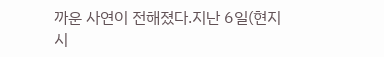까운 사연이 전해졌다.지난 6일(현지 시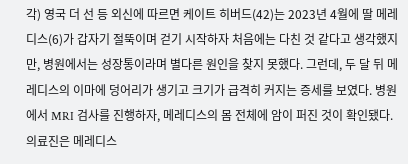각) 영국 더 선 등 외신에 따르면 케이트 히버드(42)는 2023년 4월에 딸 메레디스(6)가 갑자기 절뚝이며 걷기 시작하자 처음에는 다친 것 같다고 생각했지만, 병원에서는 성장통이라며 별다른 원인을 찾지 못했다. 그런데, 두 달 뒤 메레디스의 이마에 덩어리가 생기고 크기가 급격히 커지는 증세를 보였다. 병원에서 MRI 검사를 진행하자, 메레디스의 몸 전체에 암이 퍼진 것이 확인됐다. 의료진은 메레디스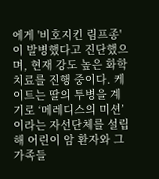에게 '비호지킨 림프종'이 발병했다고 진단했으며, 현재 강도 높은 화학치료를 진행 중이다. 케이트는 딸의 투병을 계기로 ‘메레디스의 미션’이라는 자선단체를 설립해 어린이 암 환자와 그 가족들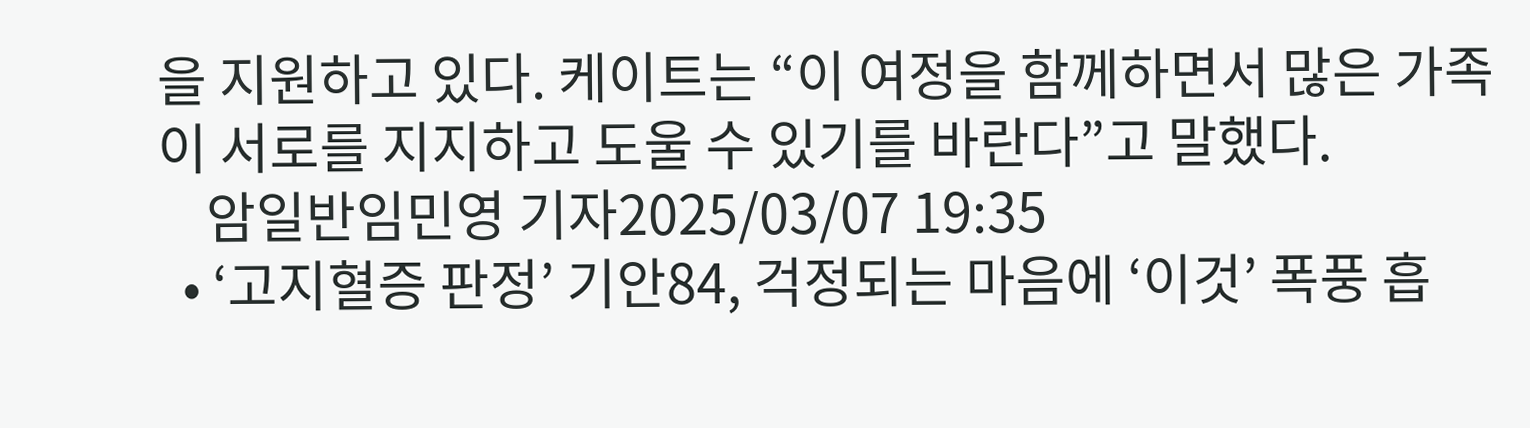을 지원하고 있다. 케이트는 “이 여정을 함께하면서 많은 가족이 서로를 지지하고 도울 수 있기를 바란다”고 말했다.
    암일반임민영 기자2025/03/07 19:35
  • ‘고지혈증 판정’ 기안84, 걱정되는 마음에 ‘이것’ 폭풍 흡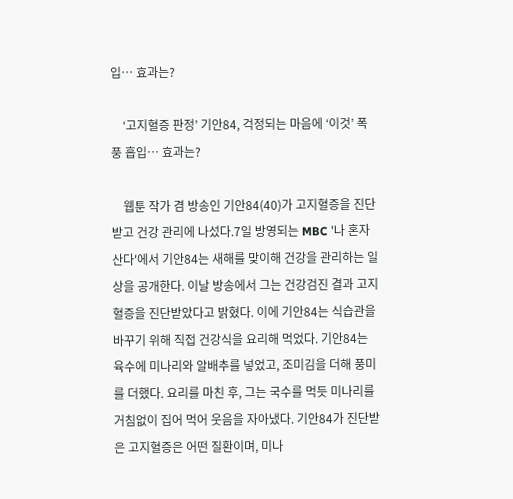입… 효과는?

    ‘고지혈증 판정’ 기안84, 걱정되는 마음에 ‘이것’ 폭풍 흡입… 효과는?

    웹툰 작가 겸 방송인 기안84(40)가 고지혈증을 진단받고 건강 관리에 나섰다.7일 방영되는 MBC '나 혼자 산다'에서 기안84는 새해를 맞이해 건강을 관리하는 일상을 공개한다. 이날 방송에서 그는 건강검진 결과 고지혈증을 진단받았다고 밝혔다. 이에 기안84는 식습관을 바꾸기 위해 직접 건강식을 요리해 먹었다. 기안84는 육수에 미나리와 알배추를 넣었고, 조미김을 더해 풍미를 더했다. 요리를 마친 후, 그는 국수를 먹듯 미나리를 거침없이 집어 먹어 웃음을 자아냈다. 기안84가 진단받은 고지혈증은 어떤 질환이며, 미나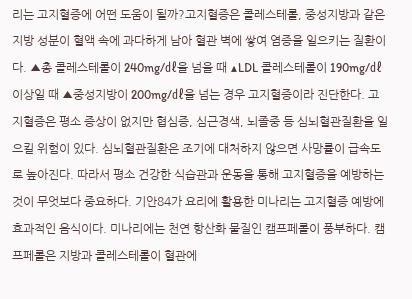리는 고지혈증에 어떤 도움이 될까?고지혈증은 콜레스테롤, 중성지방과 같은 지방 성분이 혈액 속에 과다하게 남아 혈관 벽에 쌓여 염증을 일으키는 질환이다. ▲총 콜레스테롤이 240mg/㎗을 넘을 때 ▲LDL 콜레스테롤이 190mg/㎗ 이상일 때 ▲중성지방이 200mg/㎗을 넘는 경우 고지혈증이라 진단한다. 고지혈증은 평소 증상이 없지만 협심증, 심근경색, 뇌졸중 등 심뇌혈관질환을 일으킬 위험이 있다. 심뇌혈관질환은 조기에 대처하지 않으면 사망률이 급속도로 높아진다. 따라서 평소 건강한 식습관과 운동을 통해 고지혈증을 예방하는 것이 무엇보다 중요하다. 기안84가 요리에 활용한 미나리는 고지혈증 예방에 효과적인 음식이다. 미나리에는 천연 항산화 물질인 캠프페롤이 풍부하다. 캠프페롤은 지방과 콜레스테롤이 혈관에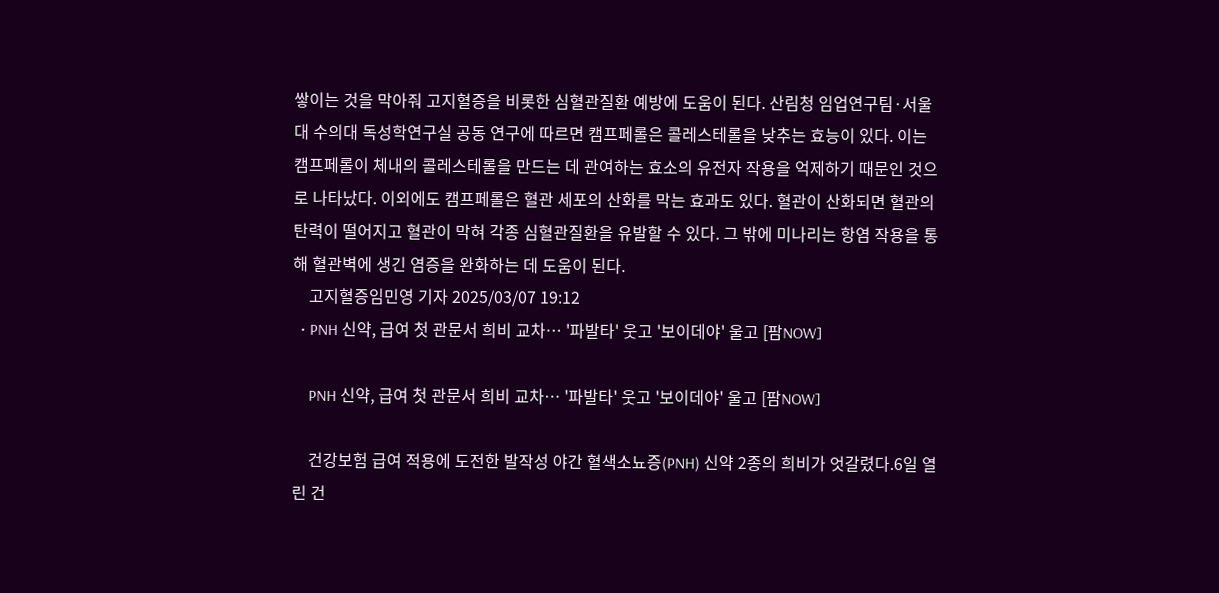쌓이는 것을 막아줘 고지혈증을 비롯한 심혈관질환 예방에 도움이 된다. 산림청 임업연구팀·서울대 수의대 독성학연구실 공동 연구에 따르면 캠프페롤은 콜레스테롤을 낮추는 효능이 있다. 이는 캠프페롤이 체내의 콜레스테롤을 만드는 데 관여하는 효소의 유전자 작용을 억제하기 때문인 것으로 나타났다. 이외에도 캠프페롤은 혈관 세포의 산화를 막는 효과도 있다. 혈관이 산화되면 혈관의 탄력이 떨어지고 혈관이 막혀 각종 심혈관질환을 유발할 수 있다. 그 밖에 미나리는 항염 작용을 통해 혈관벽에 생긴 염증을 완화하는 데 도움이 된다.
    고지혈증임민영 기자 2025/03/07 19:12
  • PNH 신약, 급여 첫 관문서 희비 교차… '파발타' 웃고 '보이데야' 울고 [팜NOW]

    PNH 신약, 급여 첫 관문서 희비 교차… '파발타' 웃고 '보이데야' 울고 [팜NOW]

    건강보험 급여 적용에 도전한 발작성 야간 혈색소뇨증(PNH) 신약 2종의 희비가 엇갈렸다.6일 열린 건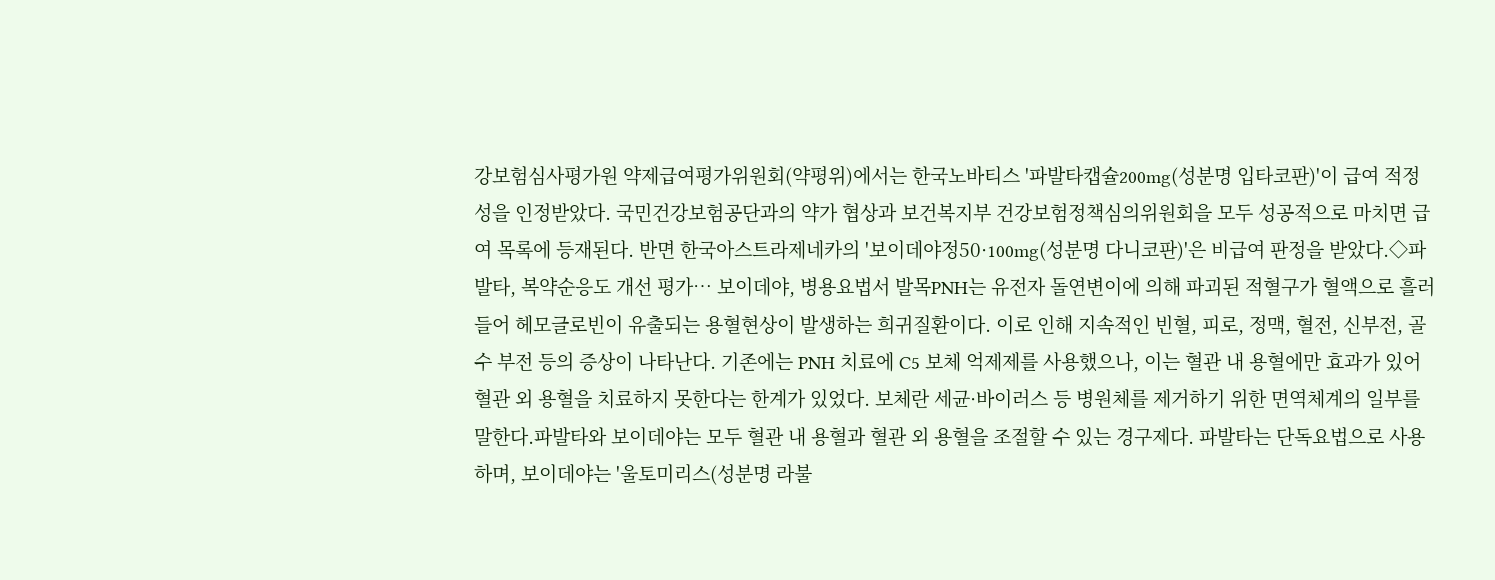강보험심사평가원 약제급여평가위원회(약평위)에서는 한국노바티스 '파발타캡슐200mg(성분명 입타코판)'이 급여 적정성을 인정받았다. 국민건강보험공단과의 약가 협상과 보건복지부 건강보험정책심의위원회을 모두 성공적으로 마치면 급여 목록에 등재된다. 반면 한국아스트라제네카의 '보이데야정50·100mg(성분명 다니코판)'은 비급여 판정을 받았다.◇파발타, 복약순응도 개선 평가… 보이데야, 병용요법서 발목PNH는 유전자 돌연변이에 의해 파괴된 적혈구가 혈액으로 흘러들어 헤모글로빈이 유출되는 용혈현상이 발생하는 희귀질환이다. 이로 인해 지속적인 빈혈, 피로, 정맥, 혈전, 신부전, 골수 부전 등의 증상이 나타난다. 기존에는 PNH 치료에 C5 보체 억제제를 사용했으나, 이는 혈관 내 용혈에만 효과가 있어 혈관 외 용혈을 치료하지 못한다는 한계가 있었다. 보체란 세균·바이러스 등 병원체를 제거하기 위한 면역체계의 일부를 말한다.파발타와 보이데야는 모두 혈관 내 용혈과 혈관 외 용혈을 조절할 수 있는 경구제다. 파발타는 단독요법으로 사용하며, 보이데야는 '울토미리스(성분명 라불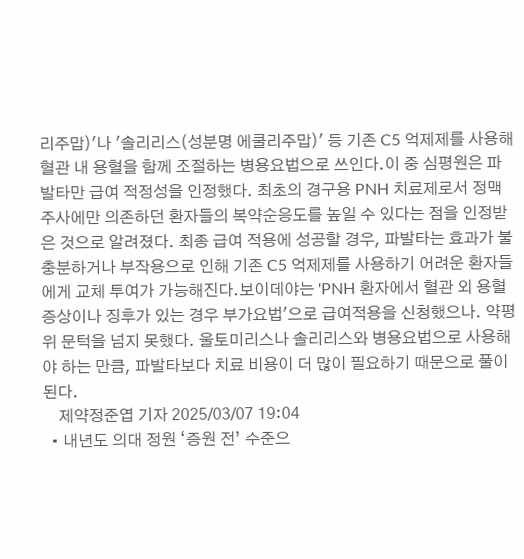리주맙)'나 '솔리리스(성분명 에쿨리주맙)' 등 기존 C5 억제제를 사용해 혈관 내 용혈을 함께 조절하는 병용요법으로 쓰인다.이 중 심평원은 파발타만 급여 적정성을 인정했다. 최초의 경구용 PNH 치료제로서 정맥주사에만 의존하던 환자들의 복약순응도를 높일 수 있다는 점을 인정받은 것으로 알려졌다. 최종 급여 적용에 성공할 경우, 파발타는 효과가 불충분하거나 부작용으로 인해 기존 C5 억제제를 사용하기 어려운 환자들에게 교체 투여가 가능해진다.보이데야는 'PNH 환자에서 혈관 외 용혈 증상이나 징후가 있는 경우 부가요법'으로 급여적용을 신청했으나. 약평위 문턱을 넘지 못했다. 울토미리스나 솔리리스와 병용요법으로 사용해야 하는 만큼, 파발타보다 치료 비용이 더 많이 필요하기 때문으로 풀이된다.
    제약정준엽 기자 2025/03/07 19:04
  • 내년도 의대 정원 ‘증원 전’ 수준으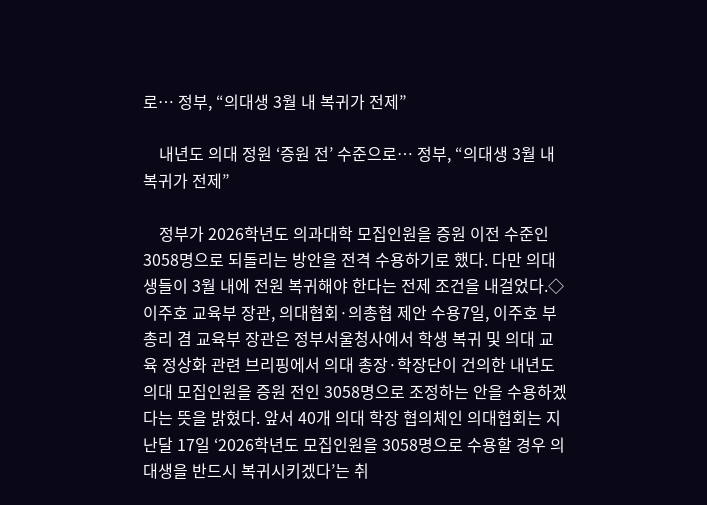로… 정부, “의대생 3월 내 복귀가 전제”

    내년도 의대 정원 ‘증원 전’ 수준으로… 정부, “의대생 3월 내 복귀가 전제”

    정부가 2026학년도 의과대학 모집인원을 증원 이전 수준인 3058명으로 되돌리는 방안을 전격 수용하기로 했다. 다만 의대생들이 3월 내에 전원 복귀해야 한다는 전제 조건을 내걸었다.◇이주호 교육부 장관, 의대협회·의총협 제안 수용7일, 이주호 부총리 겸 교육부 장관은 정부서울청사에서 학생 복귀 및 의대 교육 정상화 관련 브리핑에서 의대 총장·학장단이 건의한 내년도 의대 모집인원을 증원 전인 3058명으로 조정하는 안을 수용하겠다는 뜻을 밝혔다. 앞서 40개 의대 학장 협의체인 의대협회는 지난달 17일 ‘2026학년도 모집인원을 3058명으로 수용할 경우 의대생을 반드시 복귀시키겠다’는 취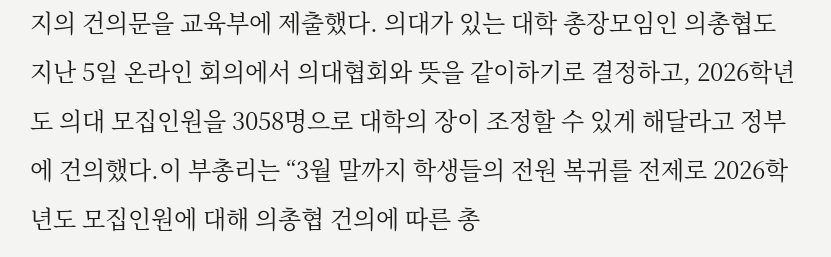지의 건의문을 교육부에 제출했다. 의대가 있는 대학 총장모임인 의총협도 지난 5일 온라인 회의에서 의대협회와 뜻을 같이하기로 결정하고, 2026학년도 의대 모집인원을 3058명으로 대학의 장이 조정할 수 있게 해달라고 정부에 건의했다.이 부총리는 “3월 말까지 학생들의 전원 복귀를 전제로 2026학년도 모집인원에 대해 의총협 건의에 따른 총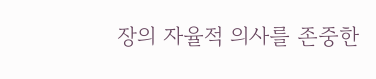장의 자율적 의사를 존중한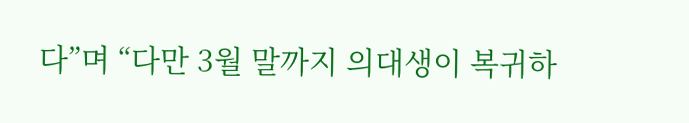다”며 “다만 3월 말까지 의대생이 복귀하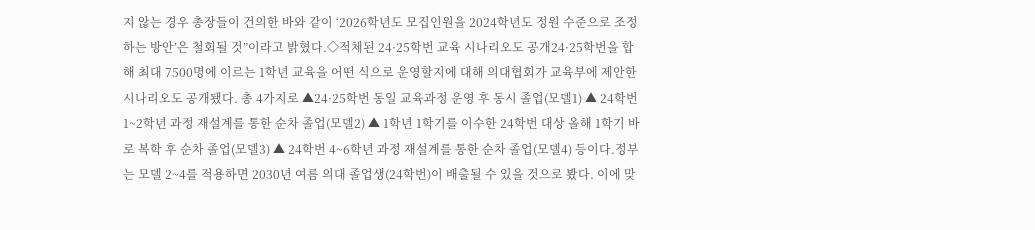지 않는 경우 총장들이 건의한 바와 같이 ‘2026학년도 모집인원을 2024학년도 정원 수준으로 조정하는 방안’은 철회될 것”이라고 밝혔다.◇적체된 24·25학번 교육 시나리오도 공개24·25학번을 합해 최대 7500명에 이르는 1학년 교육을 어떤 식으로 운영할지에 대해 의대협회가 교육부에 제안한 시나리오도 공개됐다. 총 4가지로 ▲24·25학번 동일 교육과정 운영 후 동시 졸업(모델1) ▲ 24학번 1~2학년 과정 재설계를 통한 순차 졸업(모델2) ▲ 1학년 1학기를 이수한 24학번 대상 올해 1학기 바로 복학 후 순차 졸업(모델3) ▲ 24학번 4~6학년 과정 재설계를 통한 순차 졸업(모델4) 등이다.정부는 모델 2~4를 적용하면 2030년 여름 의대 졸업생(24학번)이 배출될 수 있을 것으로 봤다. 이에 맞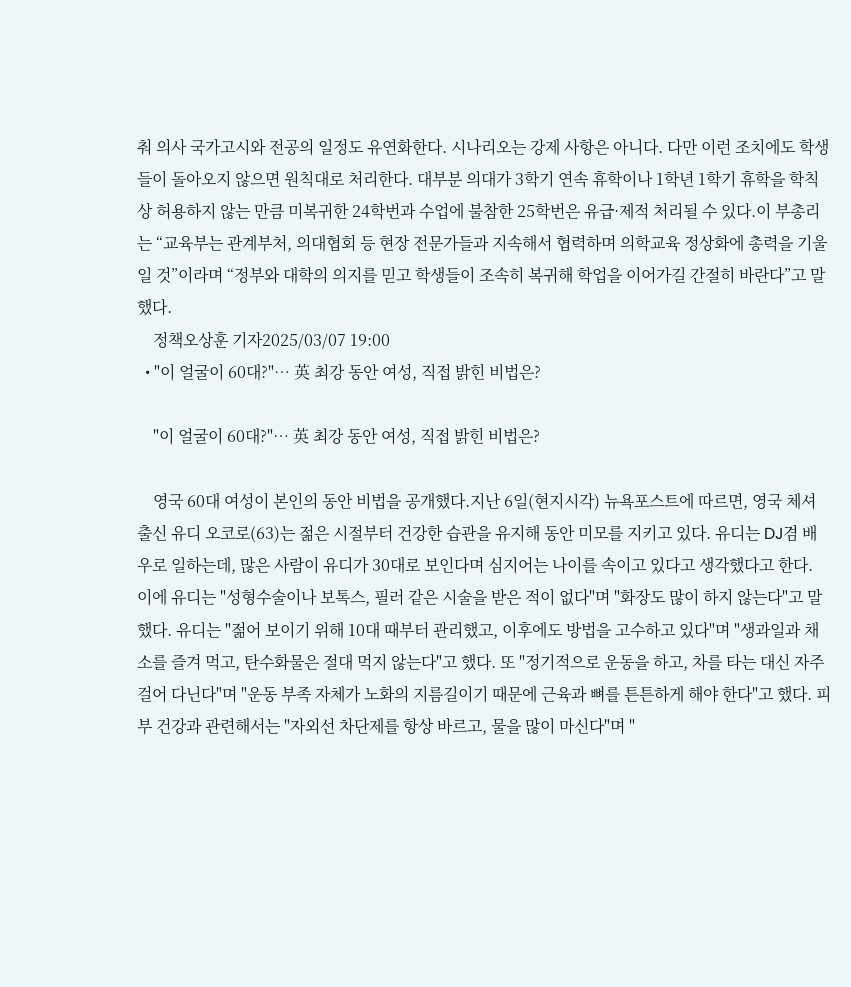춰 의사 국가고시와 전공의 일정도 유연화한다. 시나리오는 강제 사항은 아니다. 다만 이런 조치에도 학생들이 돌아오지 않으면 원칙대로 처리한다. 대부분 의대가 3학기 연속 휴학이나 1학년 1학기 휴학을 학칙상 허용하지 않는 만큼 미복귀한 24학번과 수업에 불참한 25학번은 유급·제적 처리될 수 있다.이 부총리는 “교육부는 관계부처, 의대협회 등 현장 전문가들과 지속해서 협력하며 의학교육 정상화에 총력을 기울일 것”이라며 “정부와 대학의 의지를 믿고 학생들이 조속히 복귀해 학업을 이어가길 간절히 바란다”고 말했다.
    정책오상훈 기자2025/03/07 19:00
  • "이 얼굴이 60대?"… 英 최강 동안 여성, 직접 밝힌 비법은?

    "이 얼굴이 60대?"… 英 최강 동안 여성, 직접 밝힌 비법은?

    영국 60대 여성이 본인의 동안 비법을 공개했다.지난 6일(현지시각) 뉴욕포스트에 따르면, 영국 체셔 출신 유디 오코로(63)는 젊은 시절부터 건강한 습관을 유지해 동안 미모를 지키고 있다. 유디는 DJ겸 배우로 일하는데, 많은 사람이 유디가 30대로 보인다며 심지어는 나이를 속이고 있다고 생각했다고 한다. 이에 유디는 "성형수술이나 보톡스, 필러 같은 시술을 받은 적이 없다"며 "화장도 많이 하지 않는다"고 말했다. 유디는 "젊어 보이기 위해 10대 때부터 관리했고, 이후에도 방법을 고수하고 있다"며 "생과일과 채소를 즐겨 먹고, 탄수화물은 절대 먹지 않는다"고 했다. 또 "정기적으로 운동을 하고, 차를 타는 대신 자주 걸어 다닌다"며 "운동 부족 자체가 노화의 지름길이기 때문에 근육과 뼈를 튼튼하게 해야 한다"고 했다. 피부 건강과 관련해서는 "자외선 차단제를 항상 바르고, 물을 많이 마신다"며 "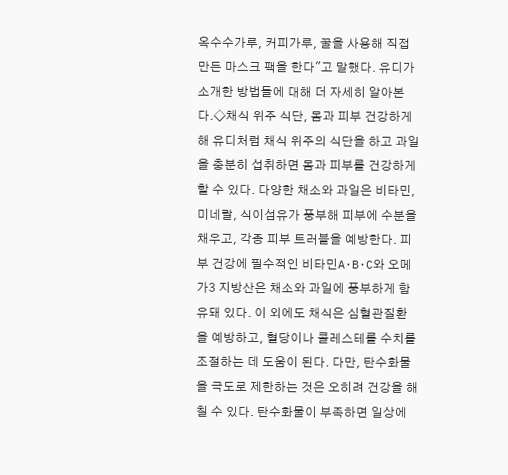옥수수가루, 커피가루, 꿀을 사용해 직접 만든 마스크 팩을 한다"고 말했다. 유디가 소개한 방법들에 대해 더 자세히 알아본다.◇채식 위주 식단, 몸과 피부 건강하게 해 유디처럼 채식 위주의 식단을 하고 과일을 충분히 섭취하면 몸과 피부를 건강하게 할 수 있다. 다양한 채소와 과일은 비타민, 미네랄, 식이섬유가 풍부해 피부에 수분을 채우고, 각종 피부 트러블을 예방한다. 피부 건강에 필수적인 비타민A·B·C와 오메가3 지방산은 채소와 과일에 풍부하게 함유돼 있다. 이 외에도 채식은 심혈관질환을 예방하고, 혈당이나 콜레스테롤 수치를 조절하는 데 도움이 된다. 다만, 탄수화물을 극도로 제한하는 것은 오히려 건강을 해칠 수 있다. 탄수화물이 부족하면 일상에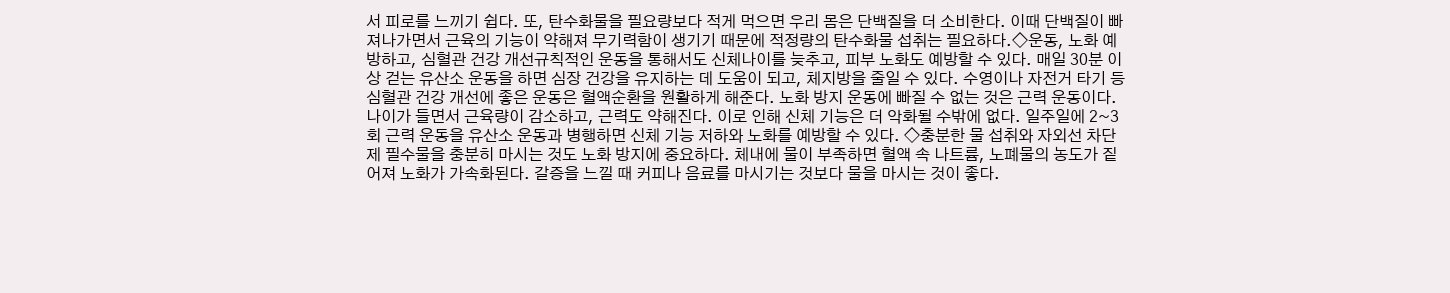서 피로를 느끼기 쉽다. 또, 탄수화물을 필요량보다 적게 먹으면 우리 몸은 단백질을 더 소비한다. 이때 단백질이 빠져나가면서 근육의 기능이 약해져 무기력함이 생기기 때문에 적정량의 탄수화물 섭취는 필요하다.◇운동, 노화 예방하고, 심혈관 건강 개선규칙적인 운동을 통해서도 신체나이를 늦추고, 피부 노화도 예방할 수 있다. 매일 30분 이상 걷는 유산소 운동을 하면 심장 건강을 유지하는 데 도움이 되고, 체지방을 줄일 수 있다. 수영이나 자전거 타기 등 심혈관 건강 개선에 좋은 운동은 혈액순환을 원활하게 해준다. 노화 방지 운동에 빠질 수 없는 것은 근력 운동이다. 나이가 들면서 근육량이 감소하고, 근력도 약해진다. 이로 인해 신체 기능은 더 악화될 수밖에 없다. 일주일에 2~3회 근력 운동을 유산소 운동과 병행하면 신체 기능 저하와 노화를 예방할 수 있다. ◇충분한 물 섭취와 자외선 차단제 필수물을 충분히 마시는 것도 노화 방지에 중요하다. 체내에 물이 부족하면 혈액 속 나트륨, 노폐물의 농도가 짙어져 노화가 가속화된다. 갈증을 느낄 때 커피나 음료를 마시기는 것보다 물을 마시는 것이 좋다.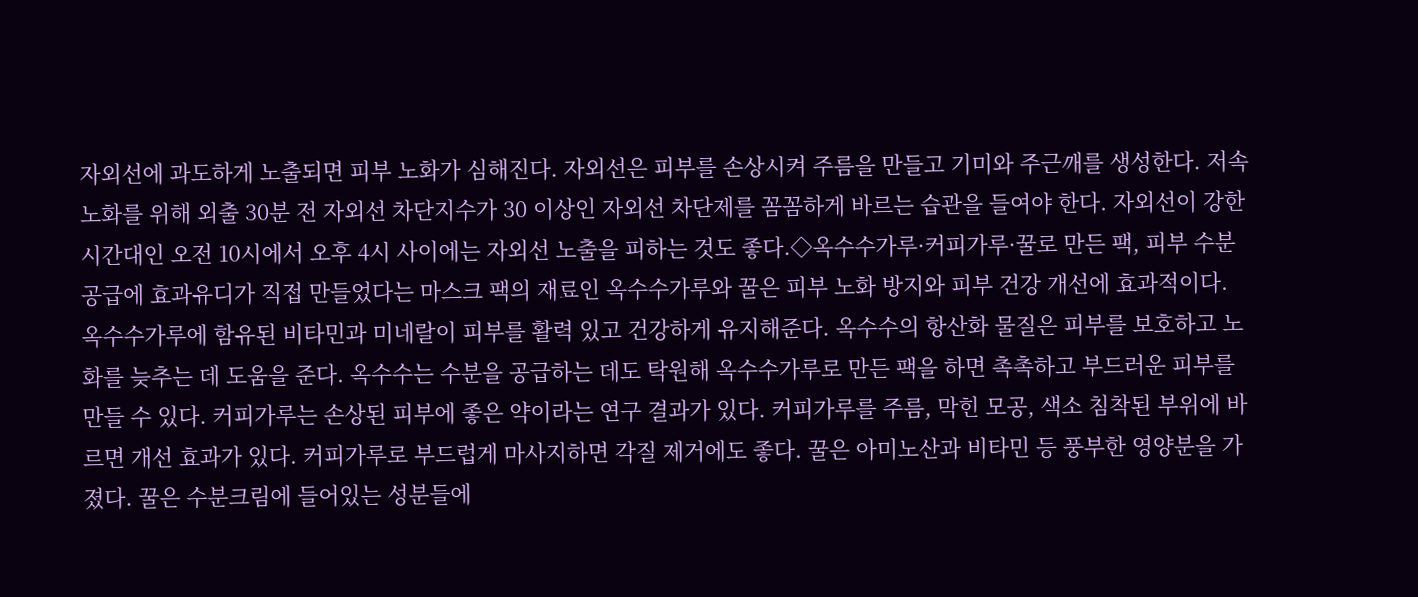자외선에 과도하게 노출되면 피부 노화가 심해진다. 자외선은 피부를 손상시켜 주름을 만들고 기미와 주근깨를 생성한다. 저속노화를 위해 외출 30분 전 자외선 차단지수가 30 이상인 자외선 차단제를 꼼꼼하게 바르는 습관을 들여야 한다. 자외선이 강한 시간대인 오전 10시에서 오후 4시 사이에는 자외선 노출을 피하는 것도 좋다.◇옥수수가루·커피가루·꿀로 만든 팩, 피부 수분 공급에 효과유디가 직접 만들었다는 마스크 팩의 재료인 옥수수가루와 꿀은 피부 노화 방지와 피부 건강 개선에 효과적이다. 옥수수가루에 함유된 비타민과 미네랄이 피부를 활력 있고 건강하게 유지해준다. 옥수수의 항산화 물질은 피부를 보호하고 노화를 늦추는 데 도움을 준다. 옥수수는 수분을 공급하는 데도 탁원해 옥수수가루로 만든 팩을 하면 촉촉하고 부드러운 피부를 만들 수 있다. 커피가루는 손상된 피부에 좋은 약이라는 연구 결과가 있다. 커피가루를 주름, 막힌 모공, 색소 침착된 부위에 바르면 개선 효과가 있다. 커피가루로 부드럽게 마사지하면 각질 제거에도 좋다. 꿀은 아미노산과 비타민 등 풍부한 영양분을 가졌다. 꿀은 수분크림에 들어있는 성분들에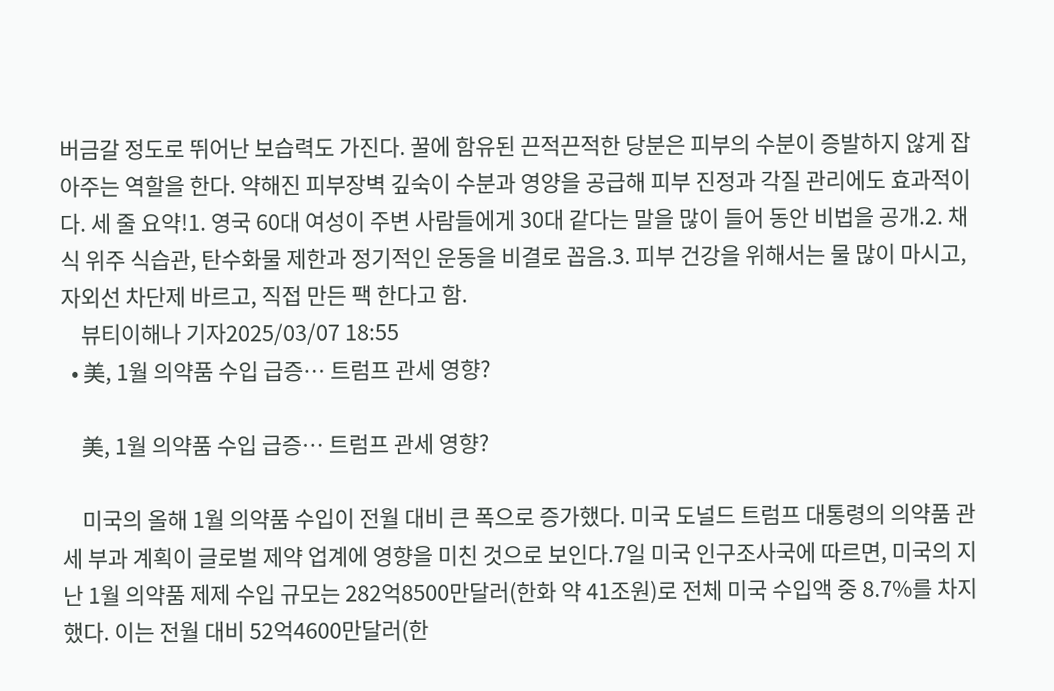버금갈 정도로 뛰어난 보습력도 가진다. 꿀에 함유된 끈적끈적한 당분은 피부의 수분이 증발하지 않게 잡아주는 역할을 한다. 약해진 피부장벽 깊숙이 수분과 영양을 공급해 피부 진정과 각질 관리에도 효과적이다. 세 줄 요약!1. 영국 60대 여성이 주변 사람들에게 30대 같다는 말을 많이 들어 동안 비법을 공개.2. 채식 위주 식습관, 탄수화물 제한과 정기적인 운동을 비결로 꼽음.3. 피부 건강을 위해서는 물 많이 마시고, 자외선 차단제 바르고, 직접 만든 팩 한다고 함.
    뷰티이해나 기자2025/03/07 18:55
  • 美, 1월 의약품 수입 급증… 트럼프 관세 영향?

    美, 1월 의약품 수입 급증… 트럼프 관세 영향?

    미국의 올해 1월 의약품 수입이 전월 대비 큰 폭으로 증가했다. 미국 도널드 트럼프 대통령의 의약품 관세 부과 계획이 글로벌 제약 업계에 영향을 미친 것으로 보인다.7일 미국 인구조사국에 따르면, 미국의 지난 1월 의약품 제제 수입 규모는 282억8500만달러(한화 약 41조원)로 전체 미국 수입액 중 8.7%를 차지했다. 이는 전월 대비 52억4600만달러(한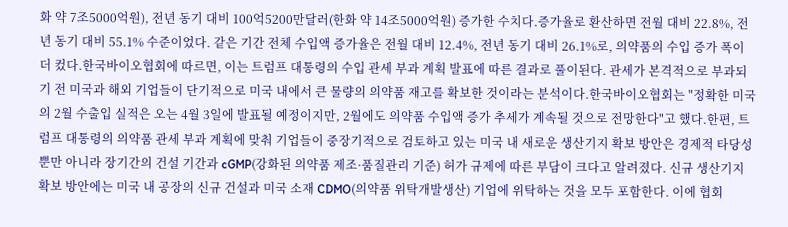화 약 7조5000억원), 전년 동기 대비 100억5200만달러(한화 약 14조5000억원) 증가한 수치다.증가율로 환산하면 전월 대비 22.8%, 전년 동기 대비 55.1% 수준이었다. 같은 기간 전체 수입액 증가율은 전월 대비 12.4%, 전년 동기 대비 26.1%로, 의약품의 수입 증가 폭이 더 컸다.한국바이오협회에 따르면, 이는 트럼프 대통령의 수입 관세 부과 계획 발표에 따른 결과로 풀이된다. 관세가 본격적으로 부과되기 전 미국과 해외 기업들이 단기적으로 미국 내에서 큰 물량의 의약품 재고를 확보한 것이라는 분석이다.한국바이오협회는 "정확한 미국의 2월 수출입 실적은 오는 4월 3일에 발표될 예정이지만, 2월에도 의약품 수입액 증가 추세가 계속될 것으로 전망한다"고 했다.한편, 트럼프 대통령의 의약품 관세 부과 계획에 맞춰 기업들이 중장기적으로 검토하고 있는 미국 내 새로운 생산기지 확보 방안은 경제적 타당성뿐만 아니라 장기간의 건설 기간과 cGMP(강화된 의약품 제조·품질관리 기준) 허가 규제에 따른 부담이 크다고 알려졌다. 신규 생산기지 확보 방안에는 미국 내 공장의 신규 건설과 미국 소재 CDMO(의약품 위탁개발생산) 기업에 위탁하는 것을 모두 포함한다. 이에 협회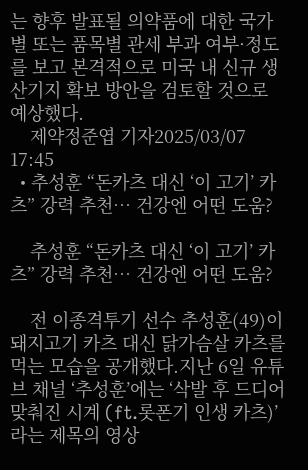는 향후 발표될 의약품에 대한 국가별 또는 품목별 관세 부과 여부·정도를 보고 본격적으로 미국 내 신규 생산기지 확보 방안을 검토할 것으로 예상했다.
    제약정준엽 기자2025/03/07 17:45
  • 추성훈 “돈카츠 대신 ‘이 고기’ 카츠” 강력 추천… 건강엔 어떤 도움?

    추성훈 “돈카츠 대신 ‘이 고기’ 카츠” 강력 추천… 건강엔 어떤 도움?

    전 이종격투기 선수 추성훈(49)이 돼지고기 카츠 대신 닭가슴살 카츠를 먹는 모습을 공개했다.지난 6일 유튜브 채널 ‘추성훈’에는 ‘삭발 후 드디어 맞춰진 시계 (ft.롯폰기 인생 카츠)’라는 제목의 영상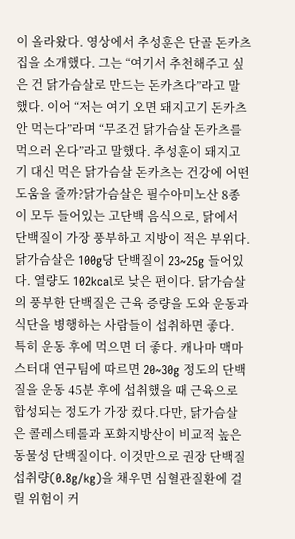이 올라왔다. 영상에서 추성훈은 단골 돈카츠집을 소개했다. 그는 “여기서 추천해주고 싶은 건 닭가슴살로 만드는 돈카츠다”라고 말했다. 이어 “저는 여기 오면 돼지고기 돈카츠 안 먹는다”라며 “무조건 닭가슴살 돈카츠를 먹으러 온다”라고 말했다. 추성훈이 돼지고기 대신 먹은 닭가슴살 돈카츠는 건강에 어떤 도움을 줄까?닭가슴살은 필수아미노산 8종이 모두 들어있는 고단백 음식으로, 닭에서 단백질이 가장 풍부하고 지방이 적은 부위다. 닭가슴살은 100g당 단백질이 23~25g 들어있다. 열량도 102kcal로 낮은 편이다. 닭가슴살의 풍부한 단백질은 근육 증량을 도와 운동과 식단을 병행하는 사람들이 섭취하면 좋다.  특히 운동 후에 먹으면 더 좋다. 캐나마 맥마스터대 연구팀에 따르면 20~30g 정도의 단백질을 운동 45분 후에 섭취했을 때 근육으로 합성되는 정도가 가장 컸다.다만, 닭가슴살은 콜레스테롤과 포화지방산이 비교적 높은 동물성 단백질이다. 이것만으로 권장 단백질 섭취량(0.8g/kg)을 채우면 심혈관질환에 걸릴 위험이 커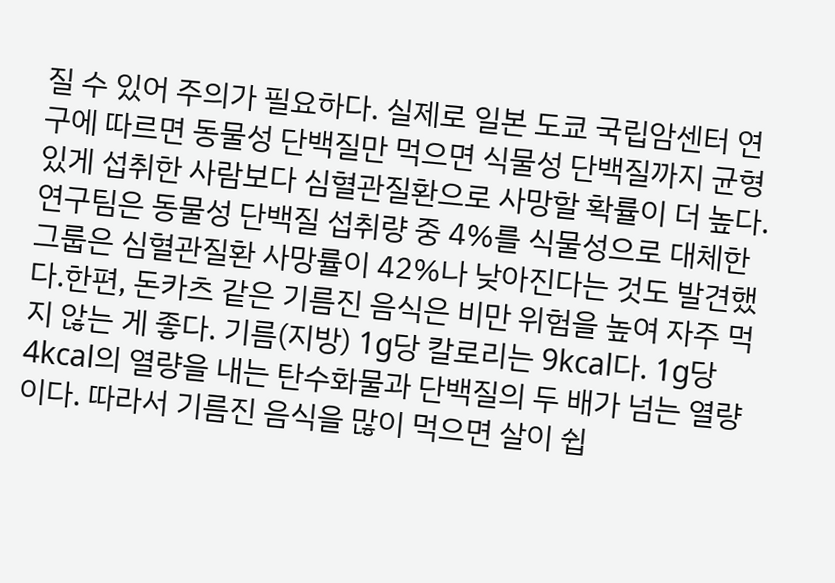질 수 있어 주의가 필요하다. 실제로 일본 도쿄 국립암센터 연구에 따르면 동물성 단백질만 먹으면 식물성 단백질까지 균형 있게 섭취한 사람보다 심혈관질환으로 사망할 확률이 더 높다. 연구팀은 동물성 단백질 섭취량 중 4%를 식물성으로 대체한 그룹은 심혈관질환 사망률이 42%나 낮아진다는 것도 발견했다.한편, 돈카츠 같은 기름진 음식은 비만 위험을 높여 자주 먹지 않는 게 좋다. 기름(지방) 1g당 칼로리는 9kcal다. 1g당 4kcal의 열량을 내는 탄수화물과 단백질의 두 배가 넘는 열량이다. 따라서 기름진 음식을 많이 먹으면 살이 쉽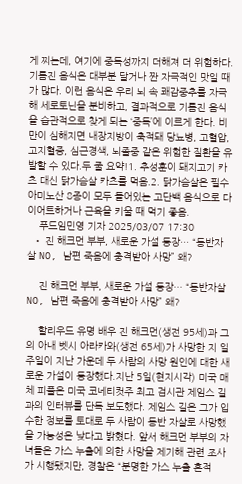게 찌는데, 여기에 중독성까지 더해져 더 위험하다. 기름진 음식은 대부분 달거나 짠 자극적인 맛일 때가 많다. 이런 음식은 우리 뇌 속 쾌감중추를 자극해 세로토닌을 분비하고, 결과적으로 기름진 음식을 습관적으로 찾게 되는 ‘중독’에 이르게 한다. 비만이 심해지면 내장지방이 축적돼 당뇨병, 고혈압, 고지혈증, 심근경색, 뇌졸중 같은 위험한 질환을 유발할 수 있다.두 줄 요약!1. 추성훈이 돼지고기 카츠 대신 닭가슴살 카츠를 먹음.2. 닭가슴살은 필수아미노산 8종이 모두 들어있는 고단백 음식으로 다이어트하거나 근육을 키울 때 먹기 좋음.
    푸드임민영 기자 2025/03/07 17:30
  • 진 해크먼 부부, 새로운 가설 등장… “동반자살 NO, 남편 죽음에 충격받아 사망” 왜?

    진 해크먼 부부, 새로운 가설 등장… “동반자살 NO, 남편 죽음에 충격받아 사망” 왜?

    할리우드 유명 배우 진 해크먼(생전 95세)과 그의 아내 벳시 아라카와(생전 65세)가 사망한 지 일주일이 지난 가운데 두 사람의 사망 원인에 대한 새로운 가설이 등장했다.지난 5일(현지시각) 미국 매체 피플은 미국 코네티컷주 최고 검시관 제임스 길과의 인터뷰를 단독 보도했다. 제임스 길은 그가 입수한 정보를 토대로 두 사람이 동반 자살로 사망했을 가능성은 낮다고 밝혔다. 앞서 해크먼 부부의 자녀들은 가스 누출에 의한 사망을 제기해 관련 조사가 시행됐지만, 경찰은 “분명한 가스 누출 흔적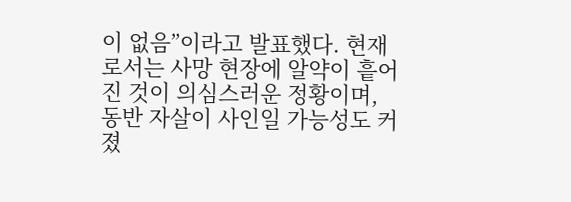이 없음”이라고 발표했다. 현재로서는 사망 현장에 알약이 흩어진 것이 의심스러운 정황이며, 동반 자살이 사인일 가능성도 커졌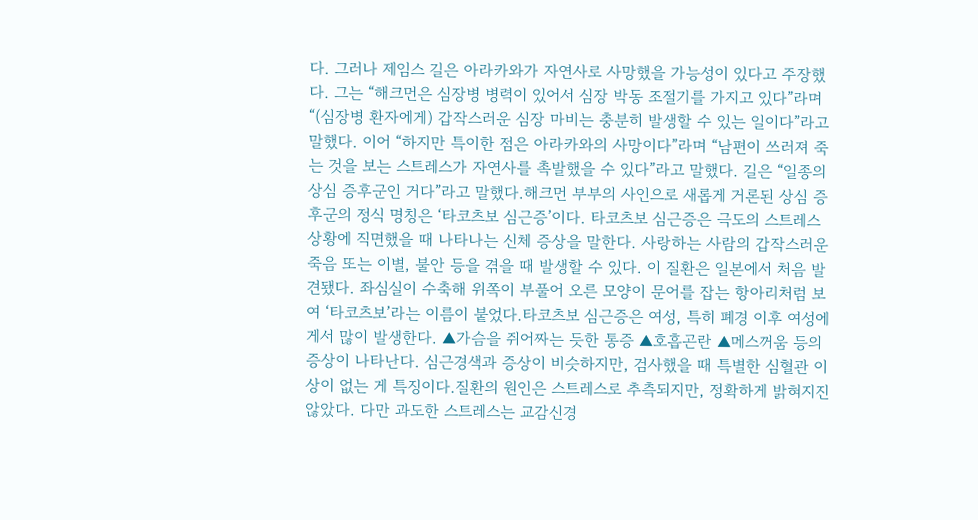다. 그러나 제임스 길은 아라카와가 자연사로 사망했을 가능성이 있다고 주장했다. 그는 “해크먼은 심장병 병력이 있어서 심장 박동 조절기를 가지고 있다”라며 “(심장병 환자에게) 갑작스러운 심장 마비는 충분히 발생할 수 있는 일이다”라고 말했다. 이어 “하지만 특이한 점은 아라카와의 사망이다”라며 “남편이 쓰러져 죽는 것을 보는 스트레스가 자연사를 촉발했을 수 있다”라고 말했다. 길은 “일종의 상심 증후군인 거다”라고 말했다.해크먼 부부의 사인으로 새롭게 거론된 상심 증후군의 정식 명칭은 ‘타코츠보 심근증’이다. 타코츠보 심근증은 극도의 스트레스 상황에 직면했을 때 나타나는 신체 증상을 말한다. 사랑하는 사람의 갑작스러운 죽음 또는 이별, 불안 등을 겪을 때 발생할 수 있다. 이 질환은 일본에서 처음 발견됐다. 좌심실이 수축해 위쪽이 부풀어 오른 모양이 문어를 잡는 항아리처럼 보여 ‘타코츠보’라는 이름이 붙었다.타코츠보 심근증은 여성, 특히 폐경 이후 여성에게서 많이 발생한다. ▲가슴을 쥐어짜는 듯한 통증 ▲호흡곤란 ▲메스꺼움 등의 증상이 나타난다. 심근경색과 증상이 비슷하지만, 검사했을 때 특별한 심혈관 이상이 없는 게 특징이다.질환의 원인은 스트레스로 추측되지만, 정확하게 밝혀지진 않았다. 다만 과도한 스트레스는 교감신경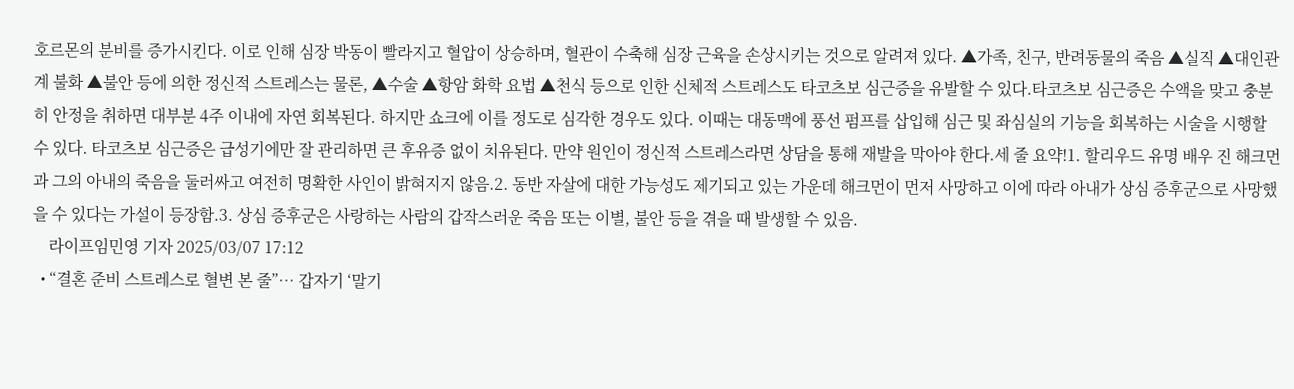호르몬의 분비를 증가시킨다. 이로 인해 심장 박동이 빨라지고 혈압이 상승하며, 혈관이 수축해 심장 근육을 손상시키는 것으로 알려져 있다. ▲가족, 친구, 반려동물의 죽음 ▲실직 ▲대인관계 불화 ▲불안 등에 의한 정신적 스트레스는 물론, ▲수술 ▲항암 화학 요법 ▲천식 등으로 인한 신체적 스트레스도 타코츠보 심근증을 유발할 수 있다.타코츠보 심근증은 수액을 맞고 충분히 안정을 취하면 대부분 4주 이내에 자연 회복된다. 하지만 쇼크에 이를 정도로 심각한 경우도 있다. 이때는 대동맥에 풍선 펌프를 삽입해 심근 및 좌심실의 기능을 회복하는 시술을 시행할 수 있다. 타코츠보 심근증은 급성기에만 잘 관리하면 큰 후유증 없이 치유된다. 만약 원인이 정신적 스트레스라면 상담을 통해 재발을 막아야 한다.세 줄 요약!1. 할리우드 유명 배우 진 해크먼과 그의 아내의 죽음을 둘러싸고 여전히 명확한 사인이 밝혀지지 않음.2. 동반 자살에 대한 가능성도 제기되고 있는 가운데 해크먼이 먼저 사망하고 이에 따라 아내가 상심 증후군으로 사망했을 수 있다는 가설이 등장함.3. 상심 증후군은 사랑하는 사람의 갑작스러운 죽음 또는 이별, 불안 등을 겪을 때 발생할 수 있음.
    라이프임민영 기자 2025/03/07 17:12
  • “결혼 준비 스트레스로 혈변 본 줄”… 갑자기 ‘말기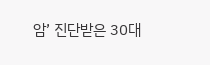암’ 진단받은 30대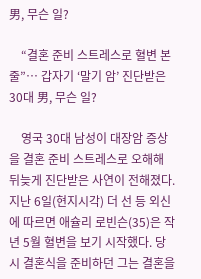男, 무슨 일?

    “결혼 준비 스트레스로 혈변 본 줄”… 갑자기 ‘말기 암’ 진단받은 30대 男, 무슨 일?

    영국 30대 남성이 대장암 증상을 결혼 준비 스트레스로 오해해 뒤늦게 진단받은 사연이 전해졌다.지난 6일(현지시각) 더 선 등 외신에 따르면 애슐리 로빈슨(35)은 작년 5월 혈변을 보기 시작했다. 당시 결혼식을 준비하던 그는 결혼을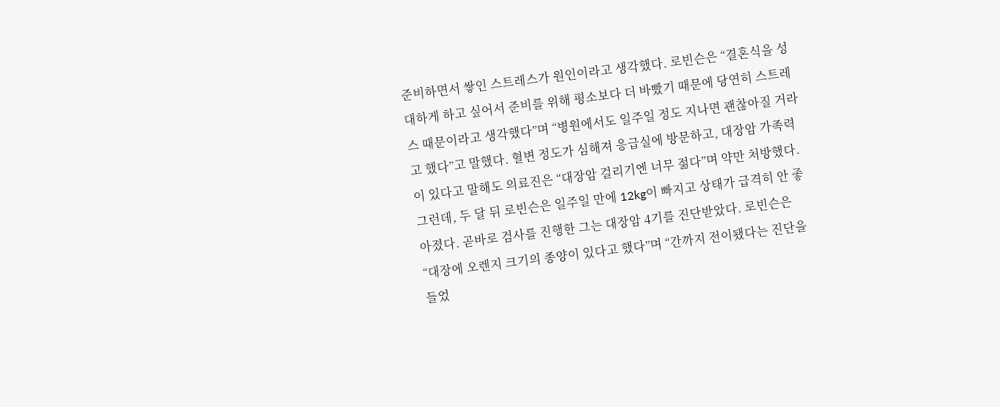준비하면서 쌓인 스트레스가 원인이라고 생각했다. 로빈슨은 “결혼식을 성대하게 하고 싶어서 준비를 위해 평소보다 더 바빴기 때문에 당연히 스트레스 때문이라고 생각했다”며 “병원에서도 일주일 정도 지나면 괜찮아질 거라고 했다”고 말했다. 혈변 정도가 심해져 응급실에 방문하고, 대장암 가족력이 있다고 말해도 의료진은 “대장암 걸리기엔 너무 젊다”며 약만 처방했다. 그런데, 두 달 뒤 로빈슨은 일주일 만에 12kg이 빠지고 상태가 급격히 안 좋아졌다. 곧바로 검사를 진행한 그는 대장암 4기를 진단받았다. 로빈슨은 “대장에 오렌지 크기의 종양이 있다고 했다”며 “간까지 전이됐다는 진단을 들었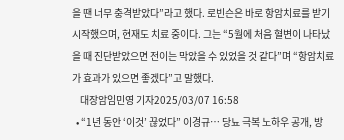을 땐 너무 충격받았다”라고 했다. 로빈슨은 바로 항암치료를 받기 시작했으며, 현재도 치료 중이다. 그는 “5월에 처음 혈변이 나타났을 때 진단받았으면 전이는 막았을 수 있었을 것 같다”며 “항암치료가 효과가 있으면 좋겠다”고 말했다.
    대장암임민영 기자2025/03/07 16:58
  • “1년 동안 ‘이것’ 끊었다” 이경규… 당뇨 극복 노하우 공개, 방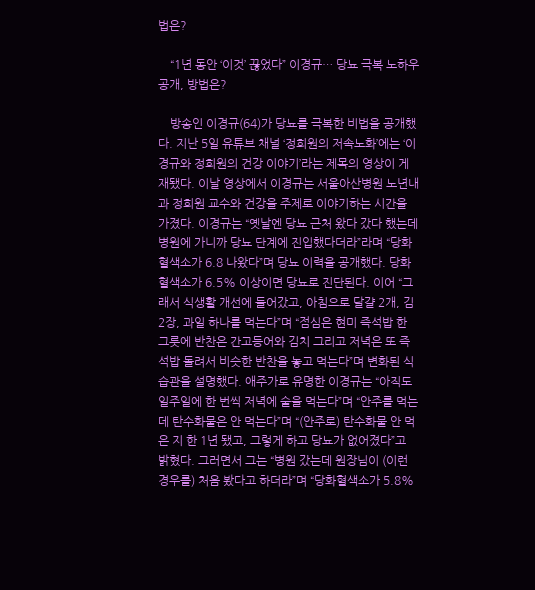법은?

    “1년 동안 ‘이것’ 끊었다” 이경규… 당뇨 극복 노하우 공개, 방법은?

    방송인 이경규(64)가 당뇨를 극복한 비법을 공개했다. 지난 5일 유튜브 채널 ‘정희원의 저속노화’에는 ‘이경규와 정희원의 건강 이야기’라는 제목의 영상이 게재됐다. 이날 영상에서 이경규는 서울아산병원 노년내과 정희원 교수와 건강을 주제로 이야기하는 시간을 가졌다. 이경규는 “옛날엔 당뇨 근처 왔다 갔다 했는데 병원에 가니까 당뇨 단계에 진입했다더라”라며 “당화혈색소가 6.8 나왔다”며 당뇨 이력을 공개했다. 당화혈색소가 6.5% 이상이면 당뇨로 진단된다. 이어 “그래서 식생활 개선에 들어갔고, 아침으로 달걀 2개, 김 2장, 과일 하나를 먹는다”며 “점심은 현미 즉석밥 한 그릇에 반찬은 간고등어와 김치 그리고 저녁은 또 즉석밥 돌려서 비슷한 반찬을 놓고 먹는다”며 변화된 식습관을 설명했다. 애주가로 유명한 이경규는 “아직도 일주일에 한 번씩 저녁에 술을 먹는다”며 “안주를 먹는데 탄수화물은 안 먹는다”며 “(안주로) 탄수화물 안 먹은 지 한 1년 됐고, 그렇게 하고 당뇨가 없어졌다”고 밝혔다. 그러면서 그는 “병원 갔는데 원장님이 (이런 경우를) 처음 봤다고 하더라”며 “당화혈색소가 5.8%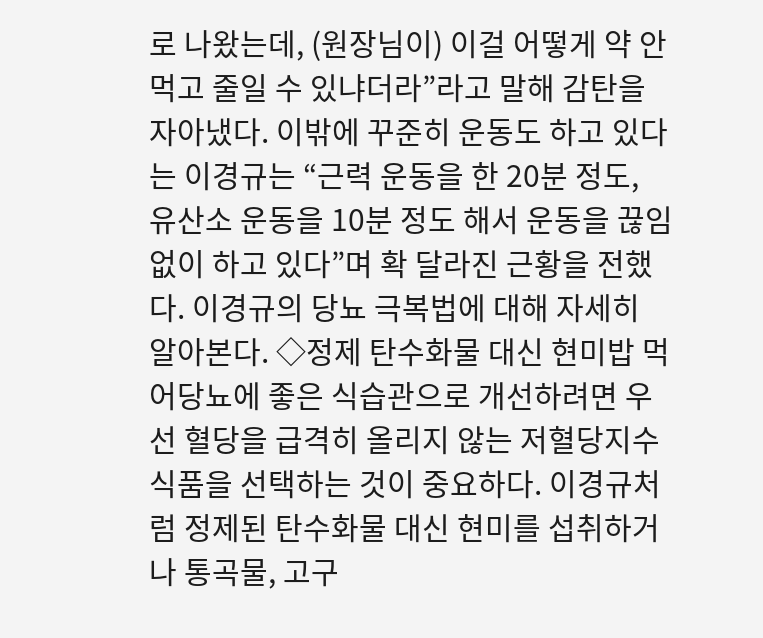로 나왔는데, (원장님이) 이걸 어떻게 약 안 먹고 줄일 수 있냐더라”라고 말해 감탄을 자아냈다. 이밖에 꾸준히 운동도 하고 있다는 이경규는 “근력 운동을 한 20분 정도, 유산소 운동을 10분 정도 해서 운동을 끊임없이 하고 있다”며 확 달라진 근황을 전했다. 이경규의 당뇨 극복법에 대해 자세히 알아본다. ◇정제 탄수화물 대신 현미밥 먹어당뇨에 좋은 식습관으로 개선하려면 우선 혈당을 급격히 올리지 않는 저혈당지수 식품을 선택하는 것이 중요하다. 이경규처럼 정제된 탄수화물 대신 현미를 섭취하거나 통곡물, 고구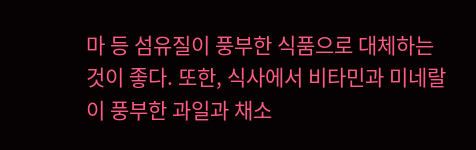마 등 섬유질이 풍부한 식품으로 대체하는 것이 좋다. 또한, 식사에서 비타민과 미네랄이 풍부한 과일과 채소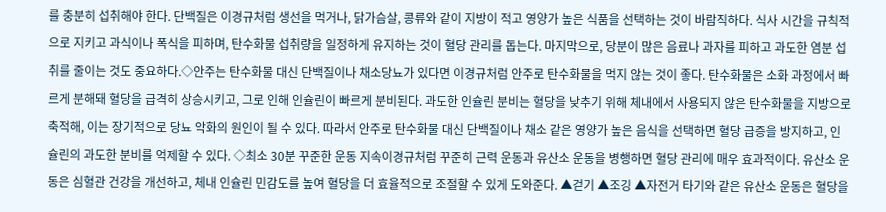를 충분히 섭취해야 한다. 단백질은 이경규처럼 생선을 먹거나, 닭가슴살, 콩류와 같이 지방이 적고 영양가 높은 식품을 선택하는 것이 바람직하다. 식사 시간을 규칙적으로 지키고 과식이나 폭식을 피하며, 탄수화물 섭취량을 일정하게 유지하는 것이 혈당 관리를 돕는다. 마지막으로, 당분이 많은 음료나 과자를 피하고 과도한 염분 섭취를 줄이는 것도 중요하다.◇안주는 탄수화물 대신 단백질이나 채소당뇨가 있다면 이경규처럼 안주로 탄수화물을 먹지 않는 것이 좋다. 탄수화물은 소화 과정에서 빠르게 분해돼 혈당을 급격히 상승시키고, 그로 인해 인슐린이 빠르게 분비된다. 과도한 인슐린 분비는 혈당을 낮추기 위해 체내에서 사용되지 않은 탄수화물을 지방으로 축적해, 이는 장기적으로 당뇨 악화의 원인이 될 수 있다. 따라서 안주로 탄수화물 대신 단백질이나 채소 같은 영양가 높은 음식을 선택하면 혈당 급증을 방지하고, 인슐린의 과도한 분비를 억제할 수 있다. ◇최소 30분 꾸준한 운동 지속이경규처럼 꾸준히 근력 운동과 유산소 운동을 병행하면 혈당 관리에 매우 효과적이다. 유산소 운동은 심혈관 건강을 개선하고, 체내 인슐린 민감도를 높여 혈당을 더 효율적으로 조절할 수 있게 도와준다. ▲걷기 ▲조깅 ▲자전거 타기와 같은 유산소 운동은 혈당을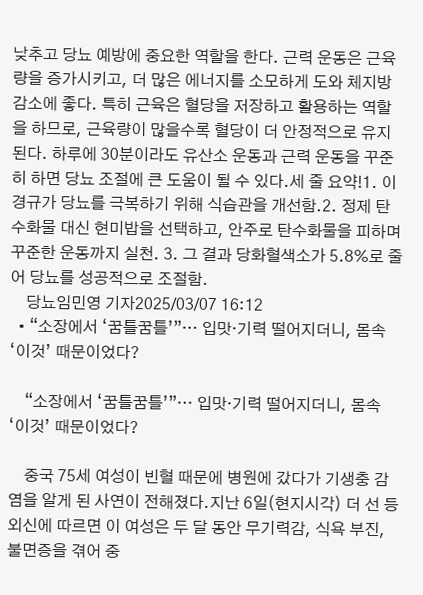낮추고 당뇨 예방에 중요한 역할을 한다. 근력 운동은 근육량을 증가시키고, 더 많은 에너지를 소모하게 도와 체지방 감소에 좋다. 특히 근육은 혈당을 저장하고 활용하는 역할을 하므로, 근육량이 많을수록 혈당이 더 안정적으로 유지된다. 하루에 30분이라도 유산소 운동과 근력 운동을 꾸준히 하면 당뇨 조절에 큰 도움이 될 수 있다.세 줄 요약!1. 이경규가 당뇨를 극복하기 위해 식습관을 개선함.2. 정제 탄수화물 대신 현미밥을 선택하고, 안주로 탄수화물을 피하며 꾸준한 운동까지 실천. 3. 그 결과 당화혈색소가 5.8%로 줄어 당뇨를 성공적으로 조절함.
    당뇨임민영 기자2025/03/07 16:12
  • “소장에서 ‘꿈틀꿈틀’”… 입맛·기력 떨어지더니, 몸속 ‘이것’ 때문이었다?

    “소장에서 ‘꿈틀꿈틀’”… 입맛·기력 떨어지더니, 몸속 ‘이것’ 때문이었다?

    중국 75세 여성이 빈혈 때문에 병원에 갔다가 기생충 감염을 알게 된 사연이 전해졌다.지난 6일(현지시각) 더 선 등 외신에 따르면 이 여성은 두 달 동안 무기력감, 식욕 부진, 불면증을 겪어 중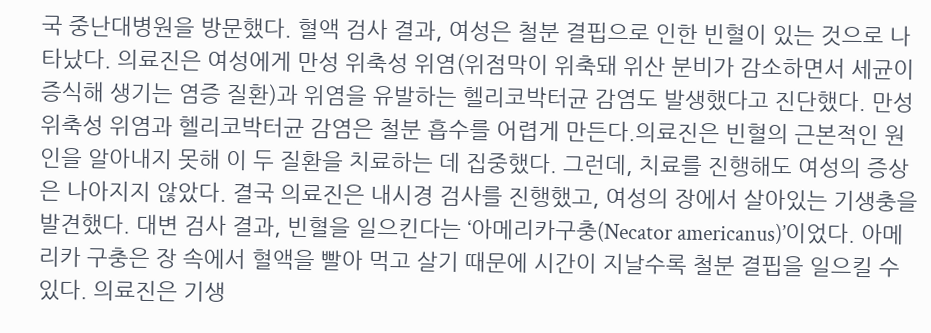국 중난대병원을 방문했다. 혈액 검사 결과, 여성은 철분 결핍으로 인한 빈혈이 있는 것으로 나타났다. 의료진은 여성에게 만성 위축성 위염(위점막이 위축돼 위산 분비가 감소하면서 세균이 증식해 생기는 염증 질환)과 위염을 유발하는 헬리코박터균 감염도 발생했다고 진단했다. 만성 위축성 위염과 헬리코박터균 감염은 철분 흡수를 어렵게 만든다.의료진은 빈혈의 근본적인 원인을 알아내지 못해 이 두 질환을 치료하는 데 집중했다. 그런데, 치료를 진행해도 여성의 증상은 나아지지 않았다. 결국 의료진은 내시경 검사를 진행했고, 여성의 장에서 살아있는 기생충을 발견했다. 대변 검사 결과, 빈혈을 일으킨다는 ‘아메리카구충(Necator americanus)’이었다. 아메리카 구충은 장 속에서 혈액을 빨아 먹고 살기 때문에 시간이 지날수록 철분 결핍을 일으킬 수 있다. 의료진은 기생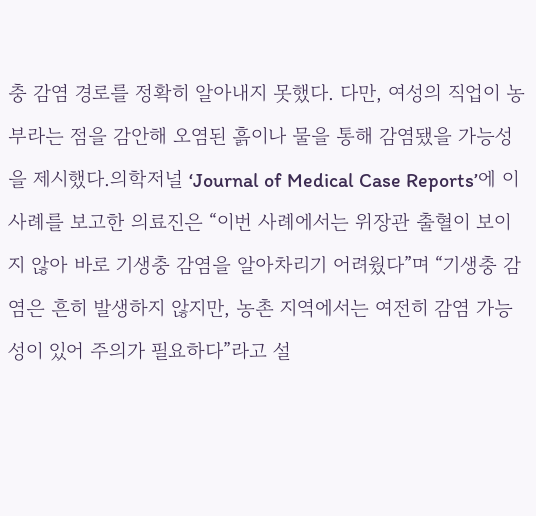충 감염 경로를 정확히 알아내지 못했다. 다만, 여성의 직업이 농부라는 점을 감안해 오염된 흙이나 물을 통해 감염됐을 가능성을 제시했다.의학저널 ‘Journal of Medical Case Reports’에 이 사례를 보고한 의료진은 “이번 사례에서는 위장관 출혈이 보이지 않아 바로 기생충 감염을 알아차리기 어려웠다”며 “기생충 감염은 흔히 발생하지 않지만, 농촌 지역에서는 여전히 감염 가능성이 있어 주의가 필요하다”라고 설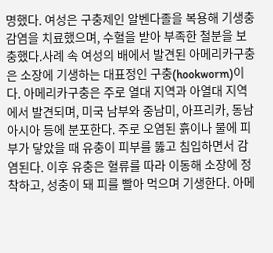명했다. 여성은 구충제인 알벤다졸을 복용해 기생충 감염을 치료했으며, 수혈을 받아 부족한 철분을 보충했다.사례 속 여성의 배에서 발견된 아메리카구충은 소장에 기생하는 대표정인 구충(hookworm)이다. 아메리카구충은 주로 열대 지역과 아열대 지역에서 발견되며, 미국 남부와 중남미, 아프리카, 동남아시아 등에 분포한다. 주로 오염된 흙이나 물에 피부가 닿았을 때 유충이 피부를 뚫고 침입하면서 감염된다. 이후 유충은 혈류를 따라 이동해 소장에 정착하고, 성충이 돼 피를 빨아 먹으며 기생한다. 아메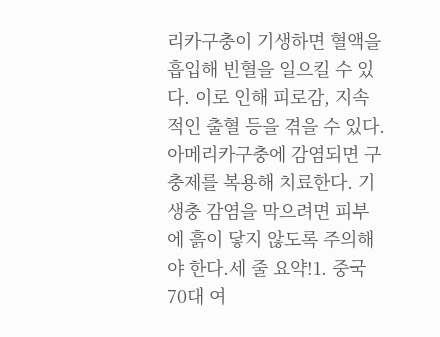리카구충이 기생하면 혈액을 흡입해 빈혈을 일으킬 수 있다. 이로 인해 피로감, 지속적인 출혈 등을 겪을 수 있다. 아메리카구충에 감염되면 구충제를 복용해 치료한다. 기생충 감염을 막으려면 피부에 흙이 닿지 않도록 주의해야 한다.세 줄 요약!1. 중국 70대 여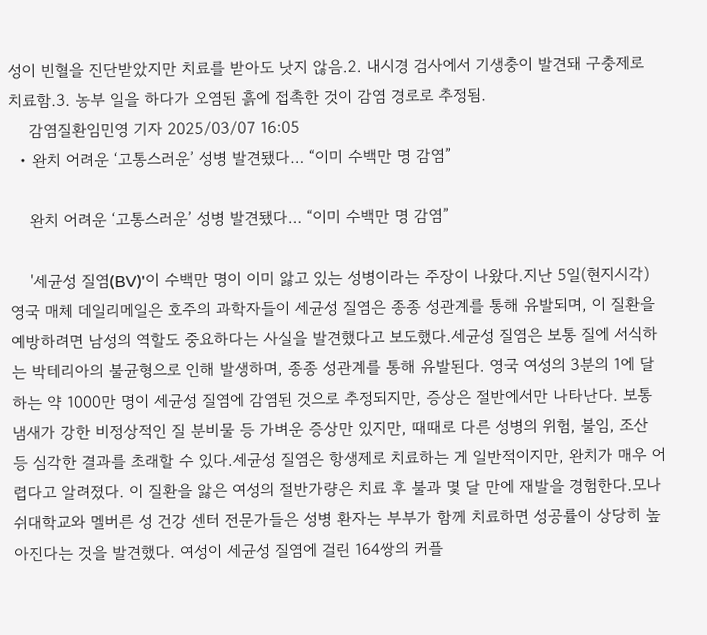성이 빈혈을 진단받았지만 치료를 받아도 낫지 않음.2. 내시경 검사에서 기생충이 발견돼 구충제로 치료함.3. 농부 일을 하다가 오염된 흙에 접촉한 것이 감염 경로로 추정됨.
    감염질환임민영 기자 2025/03/07 16:05
  • 완치 어려운 ‘고통스러운’ 성병 발견됐다… “이미 수백만 명 감염”

    완치 어려운 ‘고통스러운’ 성병 발견됐다… “이미 수백만 명 감염”

    '세균성 질염(BV)'이 수백만 명이 이미 앓고 있는 성병이라는 주장이 나왔다.지난 5일(현지시각) 영국 매체 데일리메일은 호주의 과학자들이 세균성 질염은 종종 성관계를 통해 유발되며, 이 질환을 예방하려면 남성의 역할도 중요하다는 사실을 발견했다고 보도했다.세균성 질염은 보통 질에 서식하는 박테리아의 불균형으로 인해 발생하며, 종종 성관계를 통해 유발된다. 영국 여성의 3분의 1에 달하는 약 1000만 명이 세균성 질염에 감염된 것으로 추정되지만, 증상은 절반에서만 나타난다. 보통 냄새가 강한 비정상적인 질 분비물 등 가벼운 증상만 있지만, 때때로 다른 성병의 위험, 불임, 조산 등 심각한 결과를 초래할 수 있다.세균성 질염은 항생제로 치료하는 게 일반적이지만, 완치가 매우 어렵다고 알려졌다. 이 질환을 앓은 여성의 절반가량은 치료 후 불과 몇 달 만에 재발을 경험한다.모나쉬대학교와 멜버른 성 건강 센터 전문가들은 성병 환자는 부부가 함께 치료하면 성공률이 상당히 높아진다는 것을 발견했다. 여성이 세균성 질염에 걸린 164쌍의 커플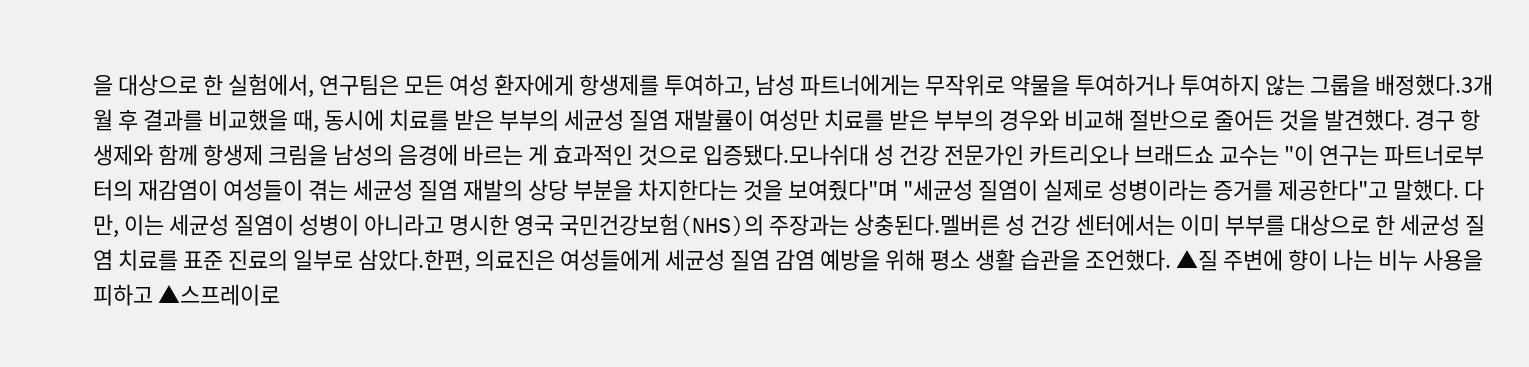을 대상으로 한 실험에서, 연구팀은 모든 여성 환자에게 항생제를 투여하고, 남성 파트너에게는 무작위로 약물을 투여하거나 투여하지 않는 그룹을 배정했다.3개월 후 결과를 비교했을 때, 동시에 치료를 받은 부부의 세균성 질염 재발률이 여성만 치료를 받은 부부의 경우와 비교해 절반으로 줄어든 것을 발견했다. 경구 항생제와 함께 항생제 크림을 남성의 음경에 바르는 게 효과적인 것으로 입증됐다.모나쉬대 성 건강 전문가인 카트리오나 브래드쇼 교수는 "이 연구는 파트너로부터의 재감염이 여성들이 겪는 세균성 질염 재발의 상당 부분을 차지한다는 것을 보여줬다"며 "세균성 질염이 실제로 성병이라는 증거를 제공한다"고 말했다. 다만, 이는 세균성 질염이 성병이 아니라고 명시한 영국 국민건강보험(NHS)의 주장과는 상충된다.멜버른 성 건강 센터에서는 이미 부부를 대상으로 한 세균성 질염 치료를 표준 진료의 일부로 삼았다.한편, 의료진은 여성들에게 세균성 질염 감염 예방을 위해 평소 생활 습관을 조언했다. ▲질 주변에 향이 나는 비누 사용을 피하고 ▲스프레이로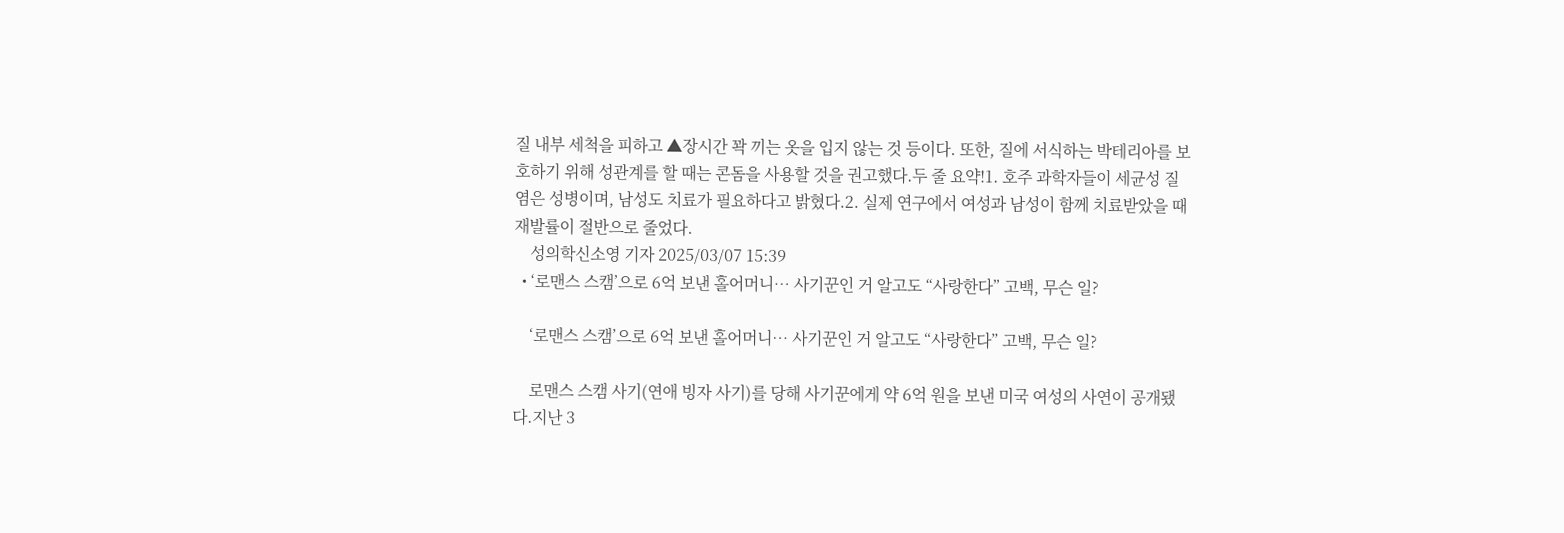질 내부 세척을 피하고 ▲장시간 꽉 끼는 옷을 입지 않는 것 등이다. 또한, 질에 서식하는 박테리아를 보호하기 위해 성관계를 할 때는 콘돔을 사용할 것을 권고했다.두 줄 요약!1. 호주 과학자들이 세균성 질염은 성병이며, 남성도 치료가 필요하다고 밝혔다.2. 실제 연구에서 여성과 남성이 함께 치료받았을 때 재발률이 절반으로 줄었다.
    성의학신소영 기자 2025/03/07 15:39
  • ‘로맨스 스캠’으로 6억 보낸 홀어머니… 사기꾼인 거 알고도 “사랑한다” 고백, 무슨 일?

    ‘로맨스 스캠’으로 6억 보낸 홀어머니… 사기꾼인 거 알고도 “사랑한다” 고백, 무슨 일?

    로맨스 스캠 사기(연애 빙자 사기)를 당해 사기꾼에게 약 6억 원을 보낸 미국 여성의 사연이 공개됐다.지난 3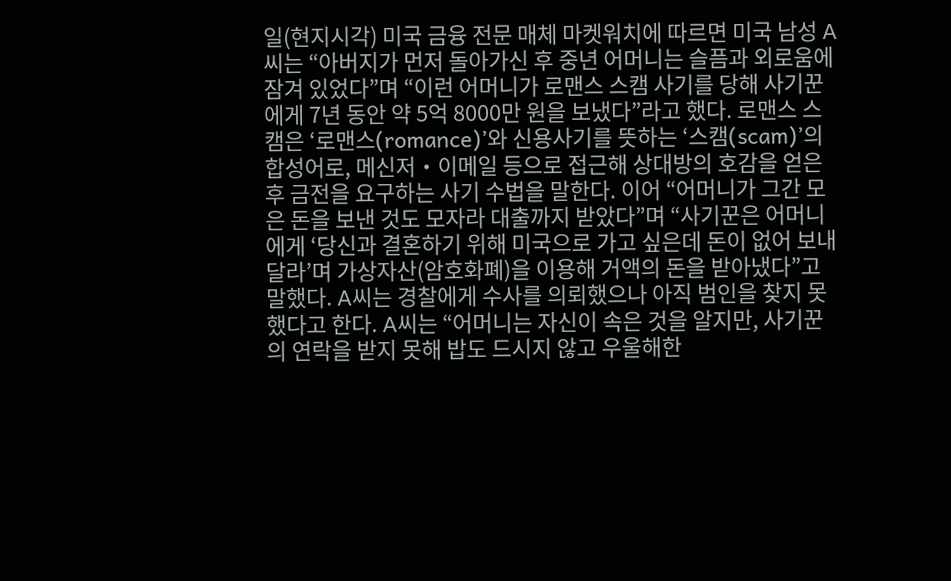일(현지시각) 미국 금융 전문 매체 마켓워치에 따르면 미국 남성 A씨는 “아버지가 먼저 돌아가신 후 중년 어머니는 슬픔과 외로움에 잠겨 있었다”며 “이런 어머니가 로맨스 스캠 사기를 당해 사기꾼에게 7년 동안 약 5억 8000만 원을 보냈다”라고 했다. 로맨스 스캠은 ‘로맨스(romance)’와 신용사기를 뜻하는 ‘스캠(scam)’의 합성어로, 메신저‧이메일 등으로 접근해 상대방의 호감을 얻은 후 금전을 요구하는 사기 수법을 말한다. 이어 “어머니가 그간 모은 돈을 보낸 것도 모자라 대출까지 받았다”며 “사기꾼은 어머니에게 ‘당신과 결혼하기 위해 미국으로 가고 싶은데 돈이 없어 보내달라’며 가상자산(암호화폐)을 이용해 거액의 돈을 받아냈다”고 말했다. A씨는 경찰에게 수사를 의뢰했으나 아직 범인을 찾지 못했다고 한다. A씨는 “어머니는 자신이 속은 것을 알지만, 사기꾼의 연락을 받지 못해 밥도 드시지 않고 우울해한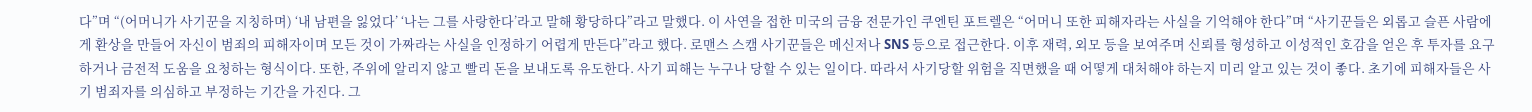다”며 “(어머니가 사기꾼을 지칭하며) ‘내 남편을 잃었다’ ‘나는 그를 사랑한다’라고 말해 황당하다”라고 말했다. 이 사연을 접한 미국의 금융 전문가인 쿠엔틴 포트렐은 “어머니 또한 피해자라는 사실을 기억해야 한다”며 “사기꾼들은 외롭고 슬픈 사람에게 환상을 만들어 자신이 범죄의 피해자이며 모든 것이 가짜라는 사실을 인정하기 어렵게 만든다”라고 했다. 로맨스 스캠 사기꾼들은 메신저나 SNS 등으로 접근한다. 이후 재력, 외모 등을 보여주며 신뢰를 형성하고 이성적인 호감을 얻은 후 투자를 요구하거나 금전적 도움을 요청하는 형식이다. 또한, 주위에 알리지 않고 빨리 돈을 보내도록 유도한다. 사기 피해는 누구나 당할 수 있는 일이다. 따라서 사기당할 위험을 직면했을 때 어떻게 대처해야 하는지 미리 알고 있는 것이 좋다. 초기에 피해자들은 사기 범죄자를 의심하고 부정하는 기간을 가진다. 그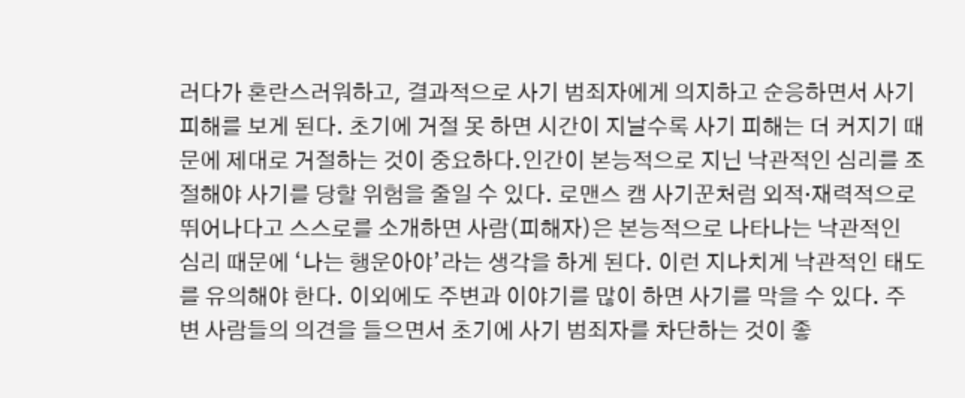러다가 혼란스러워하고, 결과적으로 사기 범죄자에게 의지하고 순응하면서 사기 피해를 보게 된다. 초기에 거절 못 하면 시간이 지날수록 사기 피해는 더 커지기 때문에 제대로 거절하는 것이 중요하다.인간이 본능적으로 지닌 낙관적인 심리를 조절해야 사기를 당할 위험을 줄일 수 있다. 로맨스 캠 사기꾼처럼 외적‧재력적으로 뛰어나다고 스스로를 소개하면 사람(피해자)은 본능적으로 나타나는 낙관적인 심리 때문에 ‘나는 행운아야’라는 생각을 하게 된다. 이런 지나치게 낙관적인 태도를 유의해야 한다. 이외에도 주변과 이야기를 많이 하면 사기를 막을 수 있다. 주변 사람들의 의견을 들으면서 초기에 사기 범죄자를 차단하는 것이 좋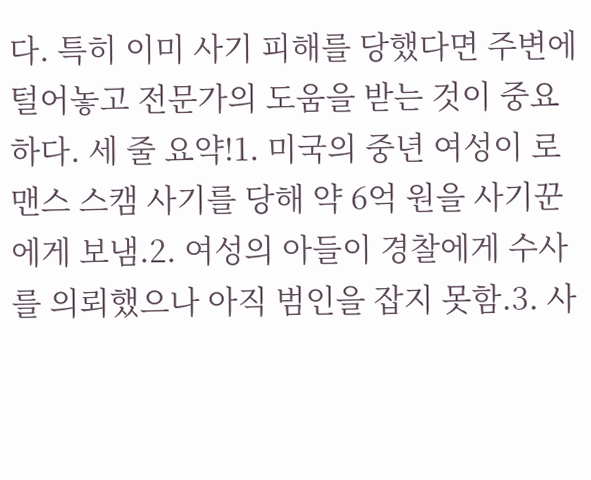다. 특히 이미 사기 피해를 당했다면 주변에 털어놓고 전문가의 도움을 받는 것이 중요하다. 세 줄 요약!1. 미국의 중년 여성이 로맨스 스캠 사기를 당해 약 6억 원을 사기꾼에게 보냄.2. 여성의 아들이 경찰에게 수사를 의뢰했으나 아직 범인을 잡지 못함.3. 사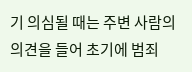기 의심될 때는 주변 사람의 의견을 들어 초기에 범죄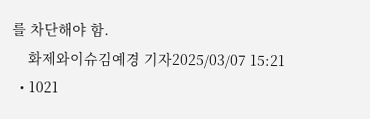를 차단해야 함.
    화제와이슈김예경 기자2025/03/07 15:21
  • 1021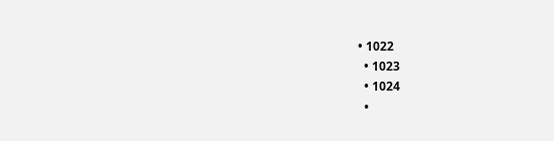• 1022
  • 1023
  • 1024
  •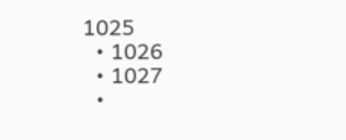1025
  • 1026
  • 1027
  •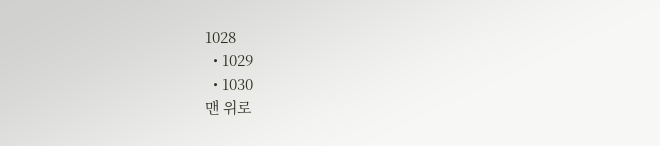1028
  • 1029
  • 1030
맨 위로